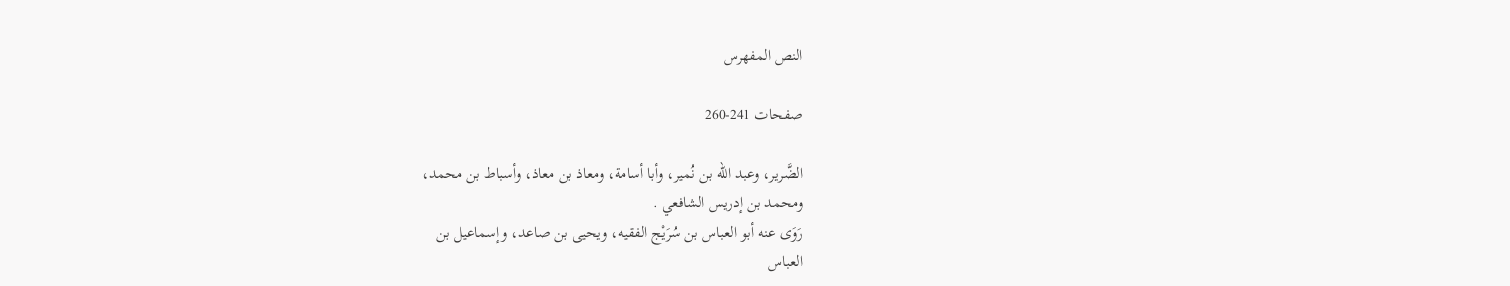النص المفهرس

صفحات 241-260

الضَّرير، وعبد الله بن نُمير، وأبا أسامة، ومعاذ بن معاذ، وأسباط بن محمد،
ومحمد بن إدريس الشافعي .
رَوَى عنه أبو العباس بن سُرَيْج الفقيه، ويحيى بن صاعد، وإسماعيل بن
العباس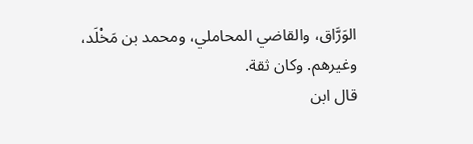الوَرَّاق، والقاضي المحاملي، ومحمد بن مَخْلَد، وغيرهم. وكان ثقة.
قال ابن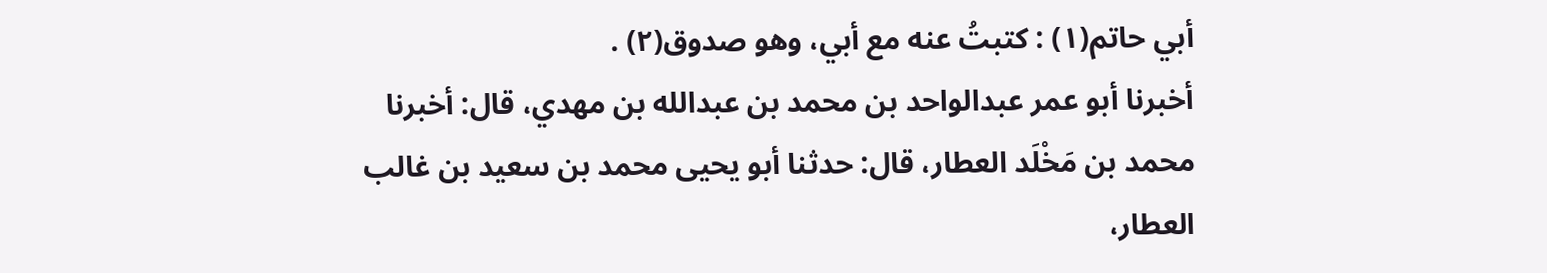أبي حاتم(١) : كتبتُ عنه مع أبي، وهو صدوق(٢) .
أخبرنا أبو عمر عبدالواحد بن محمد بن عبدالله بن مهدي، قال: أخبرنا
محمد بن مَخْلَد العطار، قال: حدثنا أبو يحيى محمد بن سعيد بن غالب
العطار،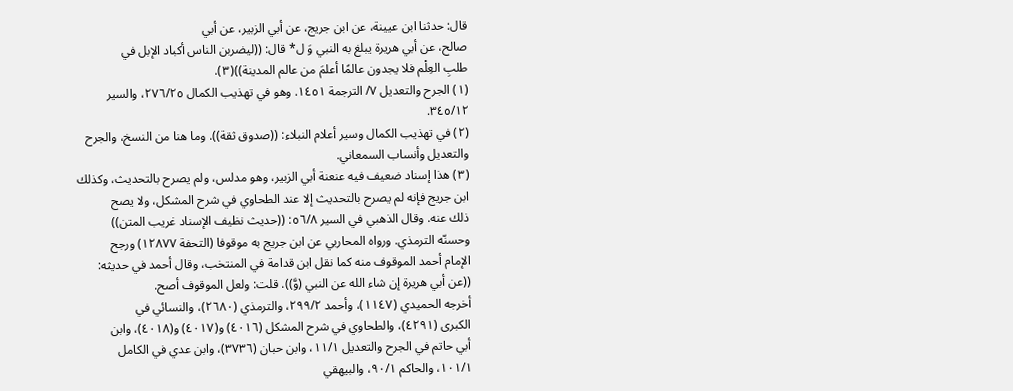قال: حدثنا ابن عيينة، عن ابن جريج، عن أبي الزبير، عن أبي
صالح، عن أبي هريرة يبلغ به النبي وَ ل* قال: ((ليضربن الناس أكباد الإبل في
طلبِ العِلْم فلا يجدون عالمًا أعلمَ من عالم المدينة))(٣).
(١) الجرح والتعديل ٧/ الترجمة ١٤٥١. وهو في تهذيب الكمال ٢٧٦/٢٥، والسير
٣٤٥/١٢.
(٢) في تهذيب الكمال وسير أعلام النبلاء: ((صدوق ثقة)). وما هنا من النسخ، والجرح
والتعديل وأنساب السمعاني.
(٣) هذا إسناد ضعيف فيه عنعنة أبي الزبير، وهو مدلس، ولم يصرح بالتحديث، وكذلك
ابن جريج فإنه لم يصرح بالتحديث إلا عند الطحاوي في شرح المشكل، ولا يصح
ذلك عنه. وقال الذهبي في السير ٥٦/٨: ((حديث نظيف الإسناد غريب المتن))
وحسنّه الترمذي. ورواه المحاربي عن ابن جريج به موقوفا (التحفة ١٢٨٧٧) ورجح
الإمام أحمد الموقوف منه كما نقل ابن قدامة في المنتخب، وقال أحمد في حديثه:
((عن أبي هريرة إن شاء الله عن النبي (وَّ)). قلت: ولعل الموقوف أصح.
أخرجه الحميدي (١١٤٧)، وأحمد ٢٩٩/٢، والترمذي (٢٦٨٠)، والنسائي في
الكبرى (٤٢٩١)، والطحاوي في شرح المشكل (٤٠١٦) و(٤٠١٧) و(٤٠١٨)، وابن
أبي حاتم في الجرح والتعديل ١١/١، وابن حبان (٣٧٣٦)، وابن عدي في الكامل
١٠١/١، والحاكم ٩٠/١، والبيهقي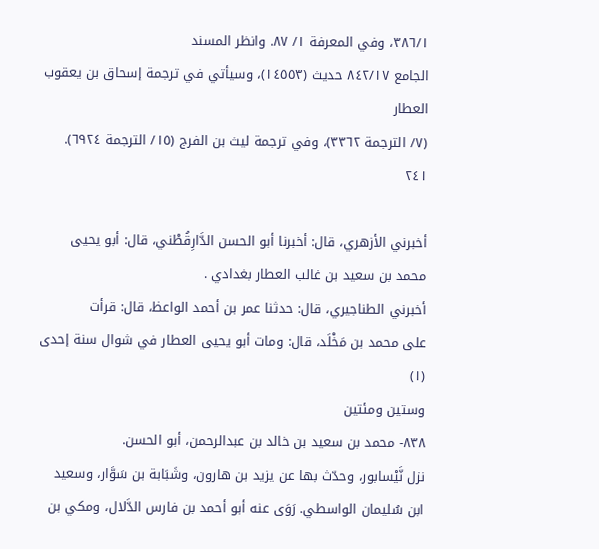٣٨٦/١، وفي المعرفة ١/ ٨٧. وانظر المسند
الجامع ٨٤٢/١٧ حديث (١٤٥٥٣)، وسيأتي في ترجمة إسحاق بن يعقوب العطار
(٧/ الترجمة ٣٣٦٢)، وفي ترجمة ليث بن الفرج (١٥/ الترجمة ٦٩٢٤).
٢٤١

أخبرني الأزهري، قال: أخبرنا أبو الحسن الدَّارِقُطْني، قال: أبو يحيى
محمد بن سعيد بن غالب العطار بغدادي .
أخبرني الطناجيري، قال: حدثنا عمر بن أحمد الواعظ، قال: قرأت
على محمد بن مَخْلَد، قال: ومات أبو يحيى العطار في شوال سنة إحدى
(١)
وستين ومئتين
٨٣٨- محمد بن سعيد بن خالد بن عبدالرحمن، أبو الحسن.
نزل نَّيْسابور، وحدّث بها عن يزيد بن هارون، وشَبَابة بن سَوَّار، وسعيد
ابن سُليمان الواسطي. رَوَى عنه أبو أحمد بن فارس الدَّلال، ومكي بن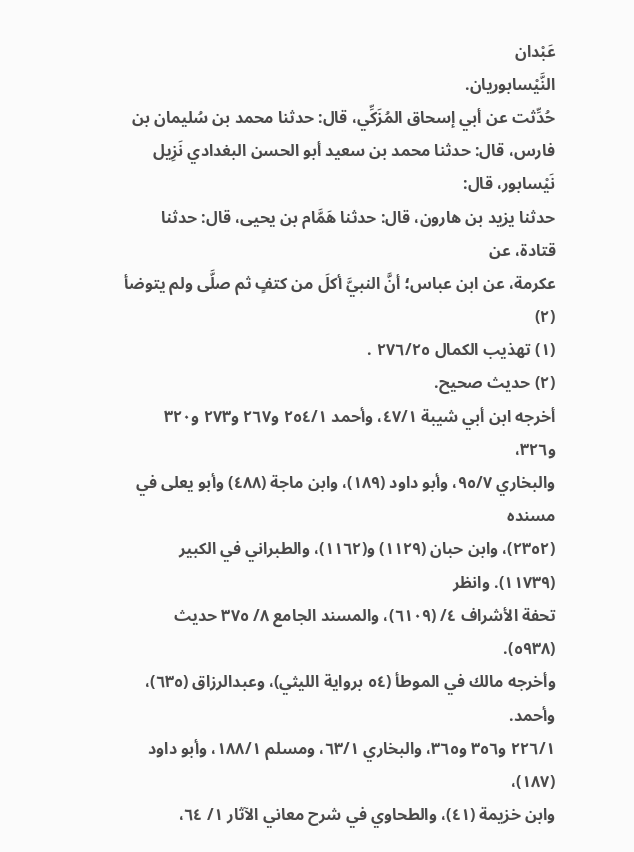عَبْدان
النَّيْسابوريان.
حُدِّثت عن أبي إسحاق المُزَكِّي، قال: حدثنا محمد بن سُليمان بن
فارس، قال: حدثنا محمد بن سعيد أبو الحسن البغدادي نَزِيل نَيْسابور، قال:
حدثنا يزيد بن هارون، قال: حدثنا هَمَّام بن يحيى، قال: حدثنا قتادة، عن
عكرمة، عن ابن عباس؛ أنَّ النبيَّ أكلَ من كتفٍ ثم صلَّى ولم يتوضأ (٢)
(١) تهذيب الكمال ٢٧٦/٢٥ .
(٢) حديث صحيح.
أخرجه ابن أبي شيبة ٤٧/١، وأحمد ٢٥٤/١ و٢٦٧ و٢٧٣ و٣٢٠ و٣٢٦،
والبخاري ٩٥/٧، وأبو داود (١٨٩)، وابن ماجة (٤٨٨) وأبو يعلى في مسنده
(٢٣٥٢)، وابن حبان (١١٢٩) و(١١٦٢)، والطبراني في الكبير (١١٧٣٩). وانظر
تحفة الأشراف ٤/ (٦١٠٩)، والمسند الجامع ٨/ ٣٧٥ حديث (٥٩٣٨).
وأخرجه مالك في الموطأ (٥٤ برواية الليثي)، وعبدالرزاق (٦٣٥)، وأحمد.
٢٢٦/١ و٣٥٦ و٣٦٥، والبخاري ٦٣/١، ومسلم ١٨٨/١، وأبو داود (١٨٧)،
وابن خزيمة (٤١)، والطحاوي في شرح معاني الآثار ١/ ٦٤،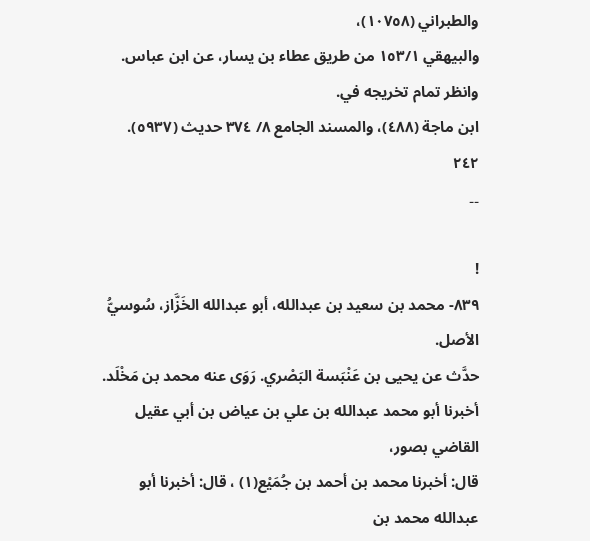والطبراني (١٠٧٥٨)،
والبيهقي ١٥٣/١ من طريق عطاء بن يسار، عن ابن عباس. وانظر تمام تخريجه في.
ابن ماجة (٤٨٨)، والمسند الجامع ٨/ ٣٧٤ حديث (٥٩٣٧).
٢٤٢
۔۔

!
٨٣٩- محمد بن سعيد بن عبدالله، أبو عبدالله الخَزَّاز، سُوسيُّ
الأصل.
حدَّث عن يحيى بن عَنْبَسة البَصْري. رَوَى عنه محمد بن مَخْلَد.
أخبرنا أبو محمد عبدالله بن علي بن عياض بن أبي عقيل القاضي بصور،
قال: أخبرنا محمد بن أحمد بن جُمَيْع(١) ، قال: أخبرنا أبو عبدالله محمد بن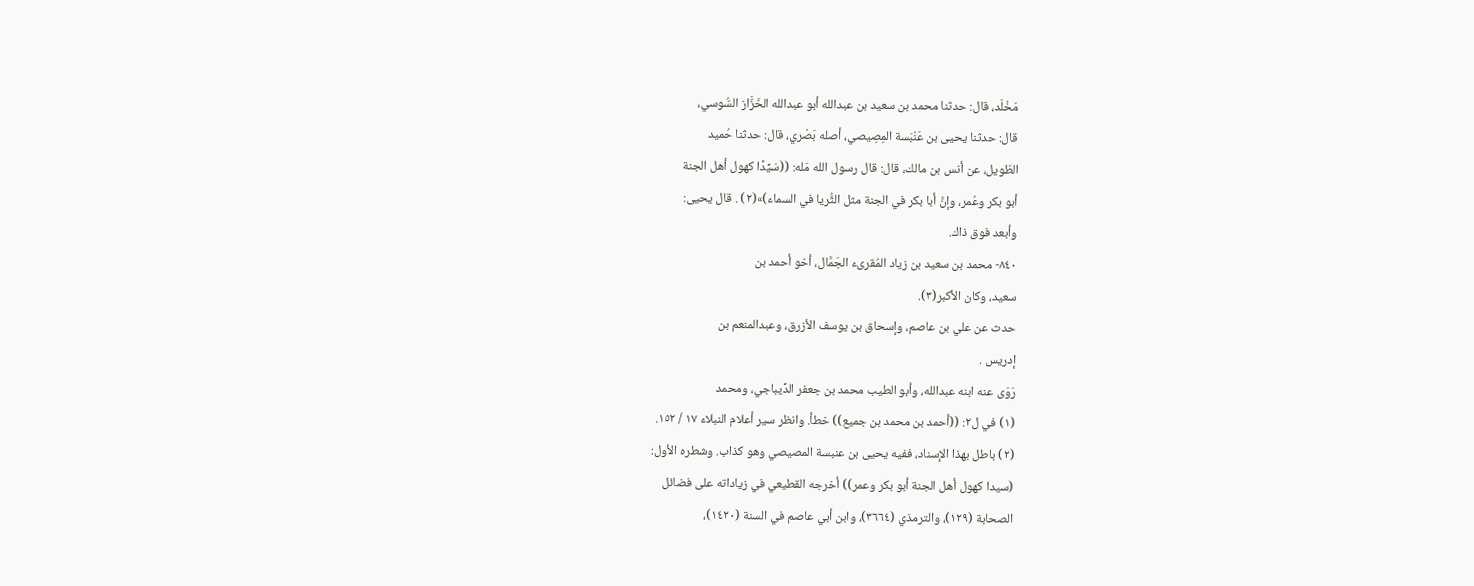مَخْلَد، قال: حدثنا محمد بن سعيد بن عبدالله أبو عبدالله الخَزَّاز السُّوسي،
قال: حدثنا يحيى بن عَنْبَسة المِصِيصي، أصله بَصْري، قال: حدثنا حُميد
الطّويل، عن أنس بن مالك، قال: قال رسول الله مَله: ((سَيِّدًا كهول أهل الجنة
أبو بكر وعُمر، وإنَّ أبا بكر في الجنة مثل الثُّريا في السماء)»(٢) . قال يحيى:
وأبعد فوق ذاك.
٨٤٠- محمد بن سعيد بن زياد المُقرىء الجَمَّال، أخو أحمد بن
سعيد، وكان الأكبر(٣).
حدث عن علي بن عاصم، وإسحاق بن يوسف الأزرق، وعبدالمنعم بن
إدريس .
رَوَى عنه ابنه عبدالله، وأبو الطيب محمد بن جعفر الدِّيباجي، ومحمد
(١) في ل٢: ((أحمد بن محمد بن جميع)) خطأ. وانظر سير أعلام النبلاء ١٧ / ١٥٢.
(٢) باطل بهذا الإسناد، ففيه يحيى بن عنبسة المصيصي وهو كذاب. وشطره الأول:
(سيدا كهول أهل الجنة أبو بكر وعمر)) أخرجه القطيعي في زياداته على فضائل
الصحابة (١٢٩)، والترمذي (٣٦٦٤)، وابن أبي عاصم في السنة (١٤٢٠)،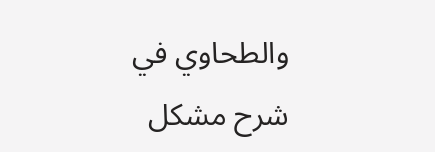والطحاوي في شرح مشكل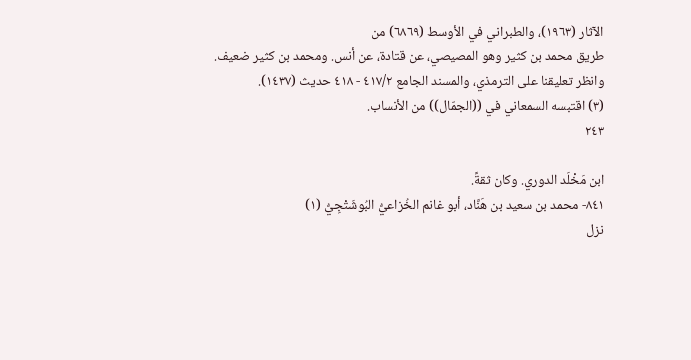الآثار (١٩٦٣)، والطبراني في الأوسط (٦٨٦٩) من
طريق محمد بن كثير وهو المصيصي، عن قتادة، عن أنس. ومحمد بن كثير ضعيف.
وانظر تعليقنا على الترمذي، والمسند الجامع ٤١٧/٢ - ٤١٨ حديث (١٤٣٧).
(٣) اقتبسه السمعاني في ((الجمّال)) من الأنساب.
٢٤٣

ابن مَخْلَد الدوري. وكان ثقةً.
٨٤١- محمد بن سعيد بن هَنَّاد، أبو غانم الخُزاعيُّ البُوشَتْجِيُّ (١)
نزل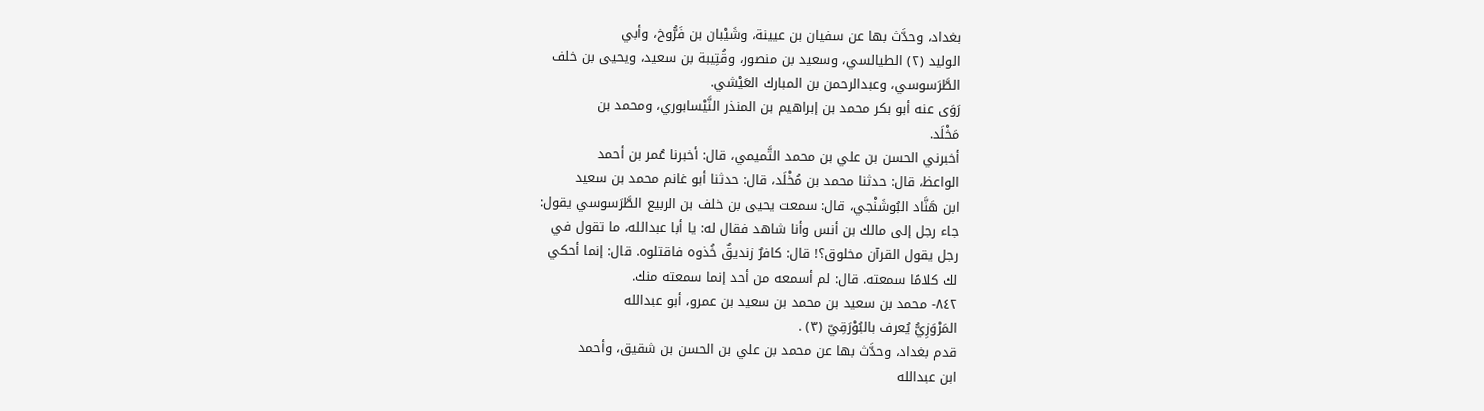بغداد، وحدَّث بها عن سفيان بن عيينة، وشَيْبان بن فَرُّوخ، وأبي
الوليد (٢) الطيالسي، وسعيد بن منصور، وقُتِيبة بن سعيد، ويحيى بن خلف
الطَّرَسوسي، وعبدالرحمن بن المبارك العَيْشي.
رَوَى عنه أبو بكر محمد بن إبراهيم بن المنذر النَّيْسابوري، ومحمد بن
مَخْلَد.
أخبرني الحسن بن علي بن محمد التَّميمي، قال: أخبرنا عُمر بن أحمد
الواعظ، قال: حدثنا محمد بن مُخْلَد، قال: حدثنا أبو غانم محمد بن سعيد
ابن هَنَّاد البُوشَنْجي، قال: سمعت يحيى بن خلف بن الربيع الطَّرَسوسي يقول:
جاء رجل إلى مالك بن أنس وأنا شاهد فقال له: يا أبا عبدالله، ما تقول في
رجل يقول القرآن مخلوق؟! قال: كافرٌ زنديقٌ خُذوه فاقتلوه. قال: إنما أحكي
لك كلامًا سمعته. قال: لم أسمعه من أحد إنما سمعته منك.
٨٤٢- محمد بن سعيد بن محمد بن سعيد بن عمرو، أبو عبدالله
المَرْوَزِيُّ يُعرف بالبُوْرَقِيّ (٣) .
قدم بغداد، وحدَّث بها عن محمد بن علي بن الحسن بن شقيق، وأحمد
ابن عبدالله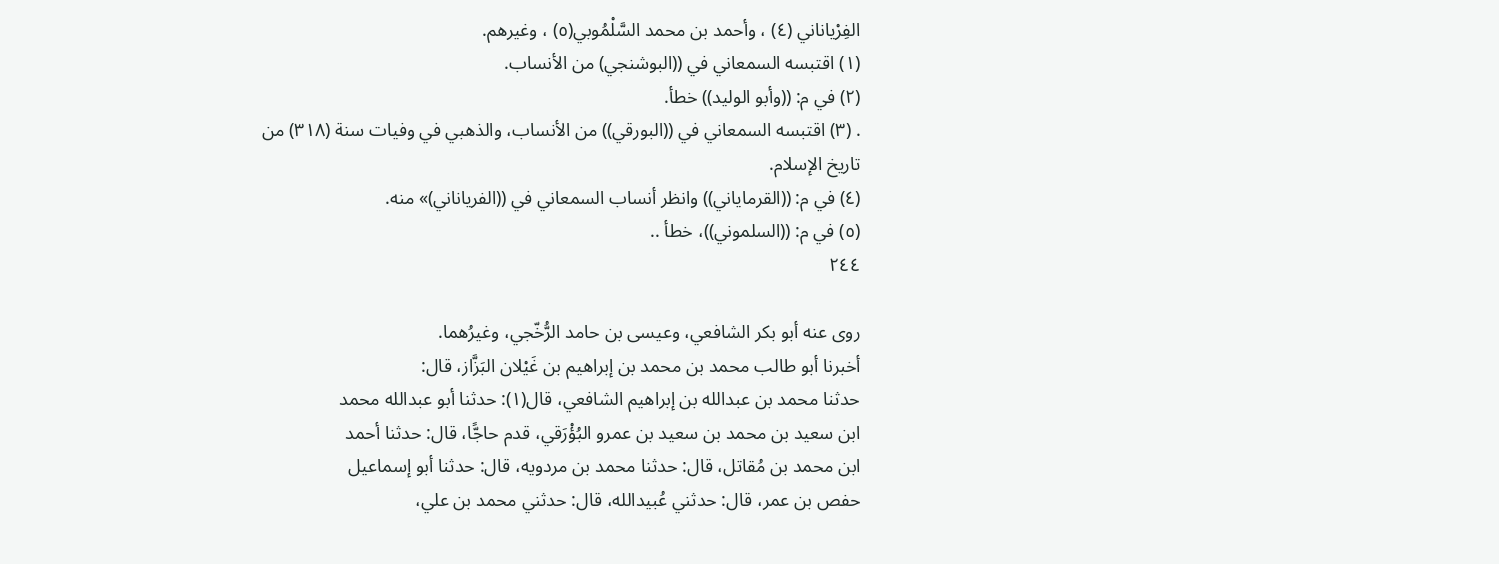الفِرْياناني (٤) ، وأحمد بن محمد السَّلْمُوبي(٥) ، وغيرهم.
(١) اقتبسه السمعاني في ((البوشنجي) من الأنساب.
(٢) في م: ((وأبو الوليد)) خطأ.
. (٣) اقتبسه السمعاني في ((البورقي)) من الأنساب، والذهبي في وفيات سنة (٣١٨) من
تاريخ الإسلام.
(٤) في م: ((القرماياني)) وانظر أنساب السمعاني في ((الفرياناني)» منه.
(٥) في م: ((السلموني))، خطأ ..
٢٤٤

روى عنه أبو بكر الشافعي، وعيسى بن حامد الرُّخّجي، وغيرُهما.
أخبرنا أبو طالب محمد بن محمد بن إبراهيم بن غَيْلان البَزَّاز، قال:
حدثنا محمد بن عبدالله بن إبراهيم الشافعي، قال(١): حدثنا أبو عبدالله محمد
ابن سعيد بن محمد بن سعيد بن عمرو البُؤْرَقي، قدم حاجًّا، قال: حدثنا أحمد
ابن محمد بن مُقاتل، قال: حدثنا محمد بن مردويه، قال: حدثنا أبو إسماعيل
حفص بن عمر، قال: حدثني عُبيدالله، قال: حدثني محمد بن علي،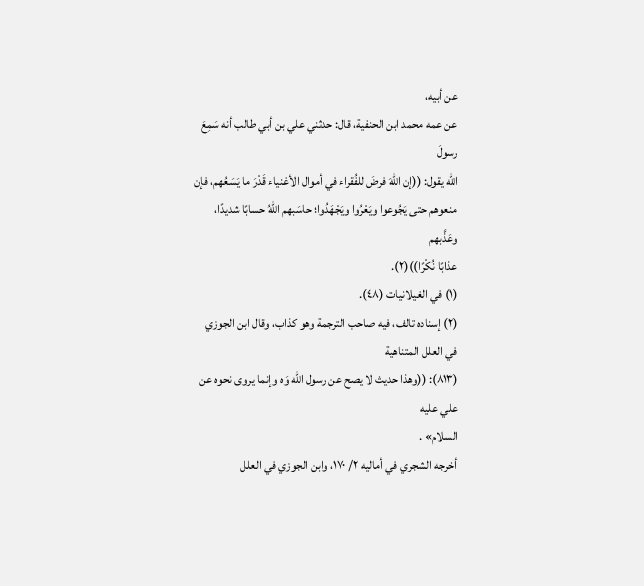عن أبيه،
عن عمه محمد ابن الحنفية، قال: حدثني علي بن أبي طالب أنه سَمِعَ رسولَ
الله يقول: ((إن اللهَ فرضَ للفُقراء في أموال الأغنياء قَدْرَ ما يَسَعُهم، فإن
منعوهم حتى يَجُوعوا ويَعْرُوا ويَجْهَدُوا؛ حاسَبهم اللهُ حسابًا شديدًا، وعَذَّبهم
عذابًا نُكْرًا))(٢).
(١) في الغيلانيات (٤٨).
(٢) إسناده تالف، فيه صاحب الترجمة وهو كذاب، وقال ابن الجوزي في العلل المتناهية
(٨١٣): ((وهذا حديث لا يصح عن رسول الله وَه وإنما يروى نحوه عن علي عليه
السلام» .
أخرجه الشجري في أماليه ٢/ ١٧٠، وابن الجوزي في العلل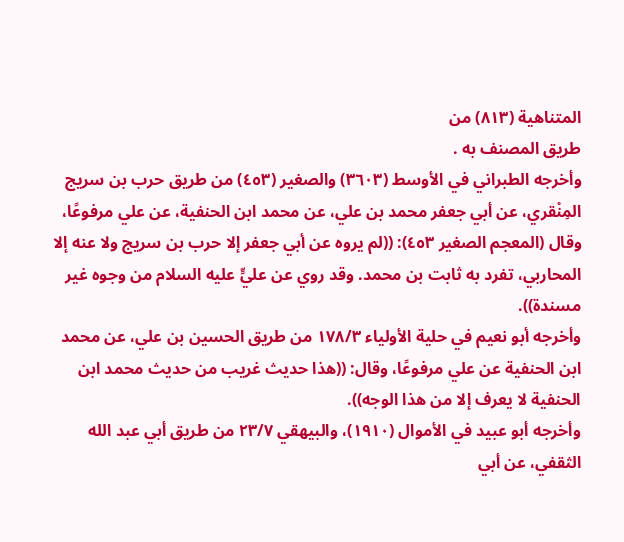المتناهية (٨١٣) من
طريق المصنف به .
وأخرجه الطبراني في الأوسط (٣٦٠٣) والصغير (٤٥٣) من طريق حرب بن سريج
المِنْقري، عن أبي جعفر محمد بن علي، عن محمد ابن الحنفية، عن علي مرفوعًا،
وقال (المعجم الصغير ٤٥٣): ((لم يروه عن أبي جعفر إلا حرب بن سريج ولا عنه إلا
المحاربي، تفرد به ثابت بن محمد. وقد روي عن عليٍّ عليه السلام من وجوه غير
مسندة)).
وأخرجه أبو نعيم في حلية الأولياء ١٧٨/٣ من طريق الحسين بن علي، عن محمد
ابن الحنفية عن علي مرفوعًا، وقال: ((هذا حديث غريب من حديث محمد ابن
الحنفية لا يعرف إلا من هذا الوجه)).
وأخرجه أبو عبيد في الأموال (١٩١٠)، والبيهقي ٢٣/٧ من طريق أبي عبد الله
الثقفي، عن أبي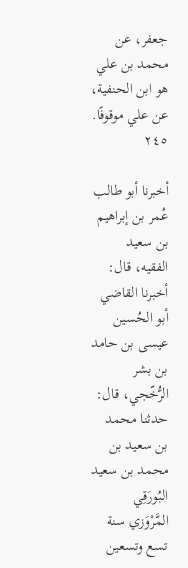جعفر، عن محمد بن علي هو ابن الحنفية، عن علي موقوفًا.
٢٤٥

أخبرنا أبو طالب عُمر بن إبراهيم بن سعيد الفقيه، قال: أخبرنا القاضي
أبو الحُسين عيسى بن حامد بن بشر الرُّخّجي، قال: حدثنا محمد بن سعيد بن
محمد بن سعيد البُورَقِي المَّرْوَزي سنة تسع وتسعين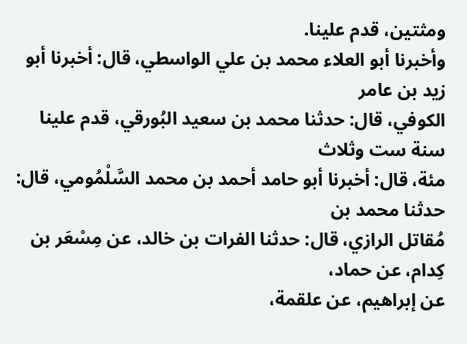ومثتين، قدم علينا.
وأخبرنا أبو العلاء محمد بن علي الواسطي، قال: أخبرنا أبو زيد بن عامر
الكوفي، قال: حدثنا محمد بن سعيد البُورقي، قدم علينا سنة ست وثلاث
مئة، قال: أخبرنا أبو حامد أحمد بن محمد السَّلْمُومي، قال: حدثنا محمد بن
مُقاتل الرازي، قال: حدثنا الفرات بن خالد، عن مِسْعَر بن كِدام، عن حماد،
عن إبراهيم، عن علقمة،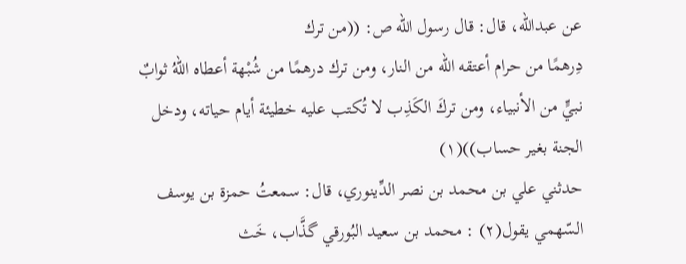عن عبدالله، قال: قال رسول الله ص: ((من ترك
دِرهمًا من حرام أعتقه الله من النار، ومن ترك درهمًا من شُبْهة أعطاه اللهُ ثوابٌ
نبيٍّ من الأنبياء، ومن تركَ الكَذِب لا تُكتب عليه خطيئة أيام حياته، ودخل
الجنة بغير حساب))(١)
حدثني علي بن محمد بن نصر الدِّينوري، قال: سمعتُ حمزة بن يوسف
السّهمي يقول(٢) : محمد بن سعيد البُورقي گذَّاب، خَث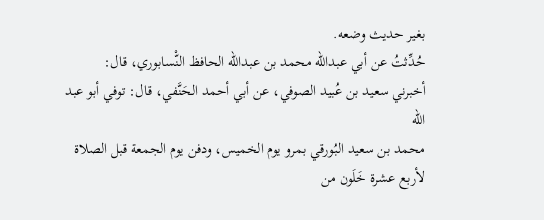بغیر حدیث وضعه.
حُدِّثتُ عن أبي عبدالله محمد بن عبدالله الحافظ النّْسابوري، قال:
أخبرني سعيد بن عُبيد الصوفي، عن أبي أحمد الحَنَّفي، قال: توفي أبو عبد الله
محمد بن سعيد البُورقي بمرو يوم الخميس، ودفن يوم الجمعة قبل الصلاة
لأربع عشرة خَلَون من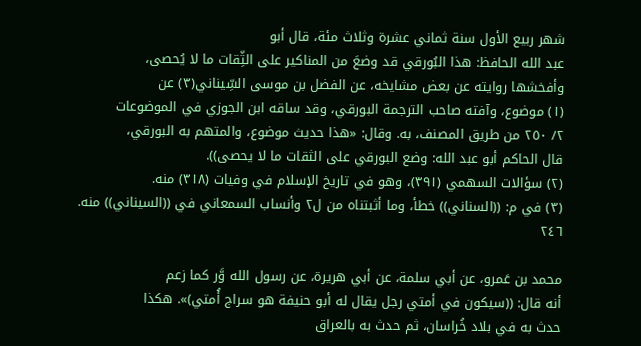شهر ربيع الأول سنة ثماني عشرة وثلاث مئة، قال أبو
عبد الله الحافظ: هذا البُورقي قد وضعَ من المناكير على الثِّقات ما لا يُحصى،
وأفخشها روايته عن بعض مشايخه، عن الفضل بن موسى السِّيناني(٣) عن
(١) موضوع، وآفته صاحب الترجمة البورقي، وقد ساقه ابن الجوزي في الموضوعات
٢/ ٢٥٠ من طريق المصنف، به. وقال: «هذا حديث موضوع، والمتهم به البورقي،
قال الحاكم أبو عبد الله: وضع البورقي على الثقات ما لا يحصى)).
(٢) سؤالات السهمي (٣٩١)، وهو في تاريخ الإسلام في وفيات (٣١٨) منه.
(٣) في م: ((السناني)) خطأ، وما أثبتناه من ل٢ وأنساب السمعاني في ((السيناني)) منه.
٢٤٦

محمد بن عَمرو، عن أبي سلمة، عن أبي هريرة، عن رسول الله وَّر كما زعم
أنه قال: ((سيكون في أمتي رجل يقال له أبو حنيفة هو سراج أُمتي)». هكذا
حدث به في بلاد خُراسان، ثم حدث به بالعراق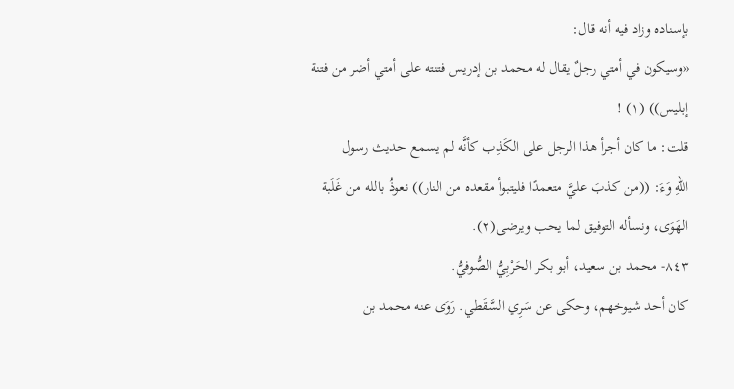بإسناده وزاد فيه أنه قال:
«وسيكون في أمتي رجلٌ يقال له محمد بن إدريس فتنته على أمتي أضر من فتنة
إبليس)) (١) !
قلت: ما كان أجرأ هذا الرجل على الكَذِب كأنَّه لم يسمع حديث رسول
اللهِ وَءَ: ((من كذبَ عليَّ متعمدًا فليتبوأ مقعده من النار)) نعوذُ بالله من غَلَبة
الهَوَى، ونسأله التوفيق لما يحب ويرضى(٢).
٨٤٣- محمد بن سعيد، أبو بكر الحَرْبِيُّ الصُّوفيُّ.
كان أحد شيوخهم، وحكى عن سَرِي السَّقَطي. رَوَى عنه محمد بن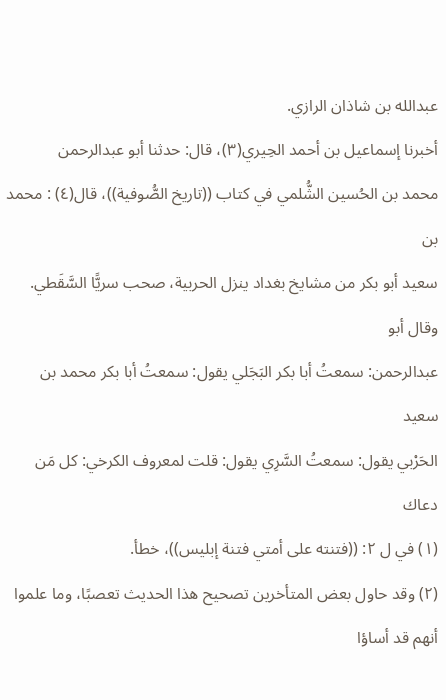عبدالله بن شاذان الرازي.
أخبرنا إسماعيل بن أحمد الحِيري(٣)، قال: حدثنا أبو عبدالرحمن
محمد بن الحُسين الشُّلمي في كتاب ((تاريخ الصُّوفية))، قال(٤) : محمد بن
سعيد أبو بكر من مشايخ بغداد ينزل الحربية، صحب سريًّا السَّقَطي. وقال أبو
عبدالرحمن: سمعتُ أبا بكر البَجَلي يقول: سمعتُ أبا بكر محمد بن سعيد
الحَرْبي يقول: سمعتُ السَّرِي يقول: قلت لمعروف الكرخي: كل مَن دعاك
(١) في ل ٢: ((فتنته على أمتي فتنة إبليس))، خطأ.
(٢) وقد حاول بعض المتأخرين تصحيح هذا الحديث تعصبًا، وما علموا أنهم قد أساؤا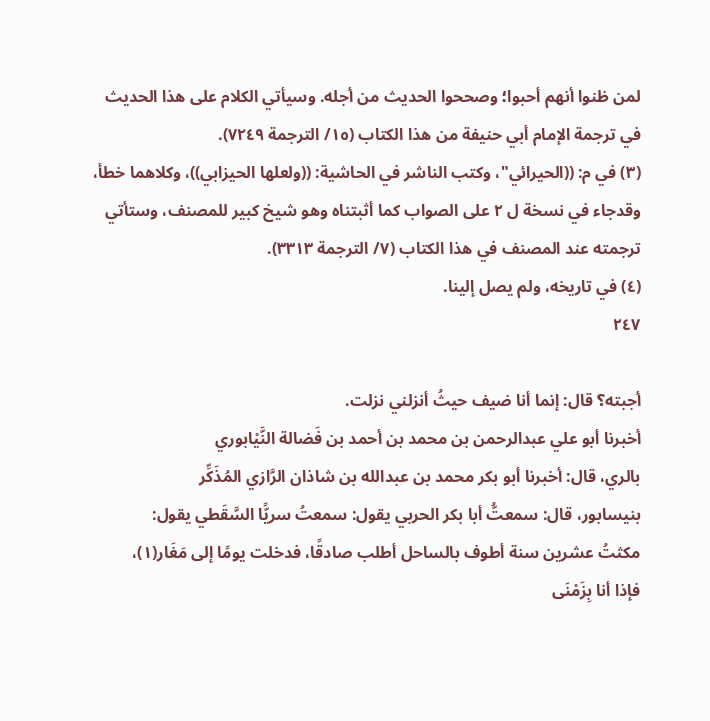لمن ظنوا أنهم أحبوا؛ وصححوا الحديث من أجله. وسيأتي الكلام على هذا الحديث
في ترجمة الإمام أبي حنيفة من هذا الكتاب (١٥/ الترجمة ٧٢٤٩).
(٣) في م: ((الحيرائي"، وكتب الناشر في الحاشية: ((ولعلها الحيزابي))، وكلاهما خطأ،
وقدجاء في نسخة ل ٢ على الصواب كما أثبتناه وهو شيخ كبير للمصنف، وستأتي
ترجمته عند المصنف في هذا الكتاب (٧/ الترجمة ٣٣١٣).
(٤) في تاريخه، ولم يصل إلينا.
٢٤٧

أجبته؟ قال: إنما أنا ضيف حيثُ أنزلني نزلت.
أخبرنا أبو علي عبدالرحمن بن محمد بن أحمد بن فَضالة النَّيْابوري
بالري، قال: أخبرنا أبو بكر محمد بن عبدالله بن شاذان الرَّازي المُذَكِّر
بنيسابور، قال: سمعتُّ أبا بكر الحربي يقول: سمعتُ سريًّا السَّقَطي يقول:
مكثتُ عشرين سنة أطوف بالساحل أطلب صادقًا، فدخلت يومًا إلى مَغَار(١)،
فإذا أنا بِزَمْنَى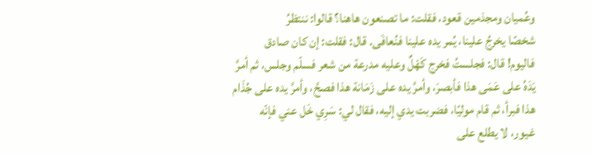وعُميان ومجذمين قعود، فقلت: ما تصنعون هاهنا؟ قالوا: ننتظرُ
شخصًا يخرجُ علينا، يُمر يده علينا فنُعافَى. قال: فقلت: إن كان صادق
فاليوم! قال: فجلستُ فخرج كَهْلٌ وعليه مدرعة من شعر فسلّم وجلس، ثم أمرَّ
يَدَهُ على عَمَى هذا فأبصرَ، وأمرَّ يده على زَمَانة هذا فصحَّ، وأمرَّ يده على جُذَام
هذا فبرأ، ثم قام موليًا، فضربت يدي إليه، فقال لي: سَرِي خَل عني فإنّه
غيور، لا يطلع على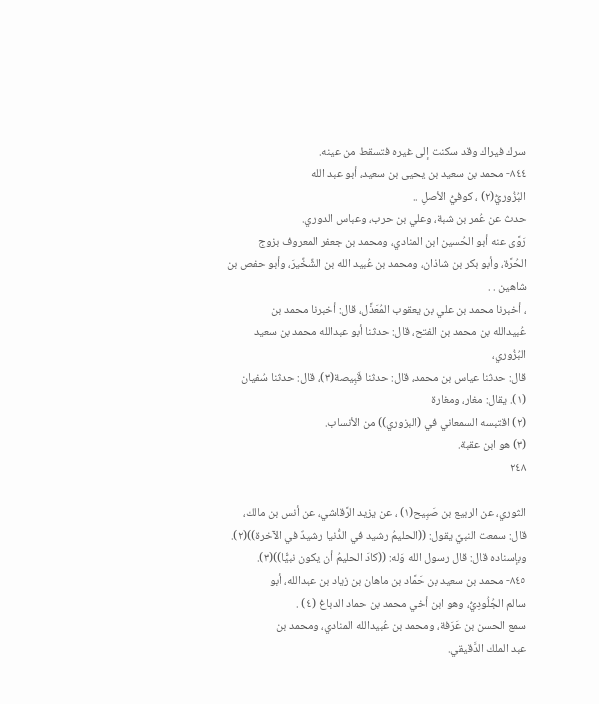سرك فيراك وقد سكنت إلى غيره فتسقط من عينه.
٨٤٤- محمد بن سعيد بن يحيى بن سعيد، أبو عبد الله
البُزُوريُّ(٢) ، كوفيُّ الأصلِ ..
حدث عن عُمر بن شبة، وعلي بن حرب، وعباس الدوري.
رَوَّى عنه أبو الحُسين ابن المنادي، ومحمد بن جعفر المعروف بزوج
الحُرَّة، وأبو بكر بن شاذان، ومحمد بن عُبيد الله بن الشِّخِّيرَ، وأبو حفص بن
شاهين . .
، أخبرنا محمد بن علي بن يعقوب المُعَذَّل، قال: أخبرنا محمد بن
عُبيدالله بن محمد بن الفتح، قال: حدثنا أبو عبدالله محمد بن سعيد البُزُوري،
قال: حدثنا عياس بن محمد، قال: حدثنا قَبِيصة(٣)، قال: حدثنا سُفيان
(١). يقال: مغار، ومغارة
(٢) اقتبسه السمعاني في (البزوري)) من الأنساب.
(٣) هو ابن عقبة.
٢٤٨

الثوري، عن الربيع بن صَبِيح(١) ، عن يزيد الرَّقاشي، عن أنس بن مالك،
قال: سمعت النبيَّ يقول: ((الحليمُ رشيد في الدُّنيا رشيدٌ في الآخرة))(٢).
وبإسناده قال: قال رسول الله وَله: ((كادَ الحليمُ أن يكون نبيًّا))(٣).
٨٤٥- محمد بن سعيد بن حَمَّاد بن ماهان بن زياد بن عبدالله، أبو
سالم الجُلُودِيُّ، وهو ابن أخي محمد بن حماد الدباغ (٤) .
سمع الحسن بن عَرَفة، ومحمد بن عُبيدالله المنادي، ومحمد بن
عبد الملك الدَّقيقي.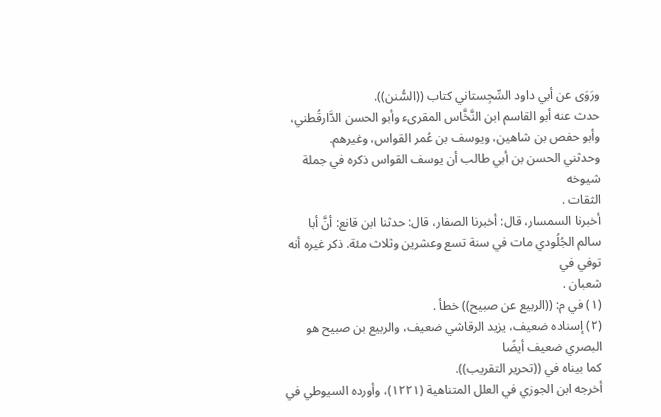ورَوَى عن أبي داود السِّجِستاني كتاب ((السُّنن)).
حدث عنه أبو القاسم ابن النَّخَّاس المقرىء وأبو الحسن الدَّارقُطني،
وأبو حفص بن شاهين، ويوسف بن عُمر القواس، وغيرهم.
وحدثني الحسن بن أبي طالب أن يوسف القواس ذكره في جملة شيوخه
الثقات .
أخبرنا السمسار، قال: أخبرنا الصفار، قال: حدثنا ابن قانع: أنَّ أبا
سالم الجُلُودي مات في سنة تسع وعشرين وثلاث مئة. ذكر غيره أنه توفي في
شعبان .
(١) في م: ((الربيع عن صبيح)) خطأ .
(٢) إسناده ضعيف، يزيد الرقاشي ضعيف، والربيع بن صبيح هو البصري ضعيف أيضًا
كما بيناه في ((تحرير التقريب)).
أخرجه ابن الجوزي في العلل المتناهية (١٢٢١)، وأورده السيوطي في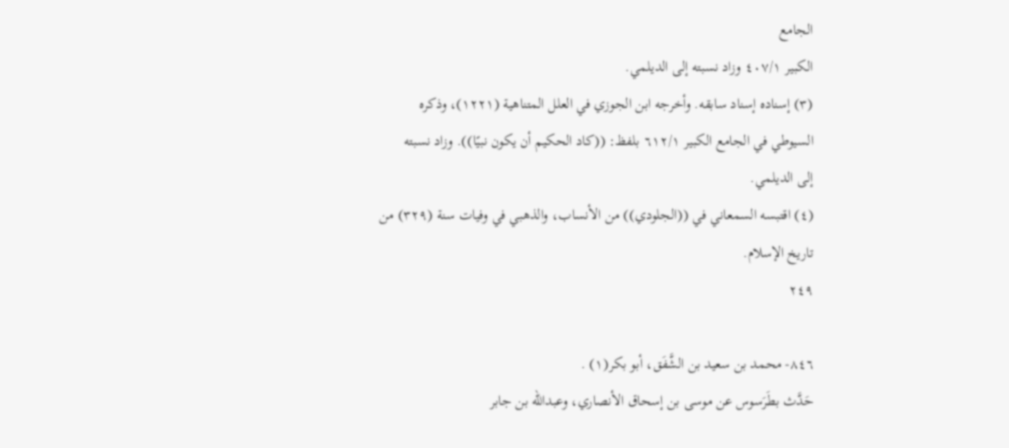الجامع
الكبير ٤٠٧/١ وزاد نسبته إلى الديلمي.
(٣) إسناده إسناد سابقه. وأخرجه ابن الجوزي في العلل المتناهية (١٢٢١)، وذكره
السيوطي في الجامع الكبير ٦١٢/١ بلفظ: ((كاد الحكيم أن يكون نبيًا)). وزاد نسبته
إلى الديلمي.
(٤) اقتبسه السمعاني في ((الجلودي)) من الأنساب، والذهبي في وفيات سنة (٣٢٩) من
تاريخ الإسلام.
٢٤٩

٨٤٦- محمد بن سعيد بن الشَّفَق، أبو بكر(١) .
حَدَّث بطَرَسوس عن موسى بن إسحاق الأنصاري، وعبدالله بن جابر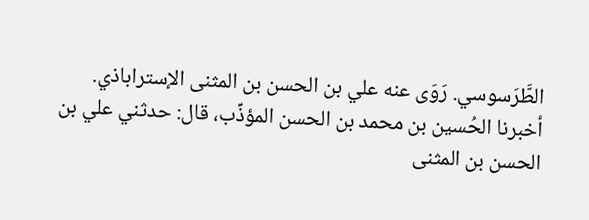الطَّرَسوسي. رَوَى عنه علي بن الحسن بن المثنى الإستراباذي.
أخبرنا الحُسين بن محمد بن الحسن المؤذِّب، قال: حدثني علي بن
الحسن بن المثنى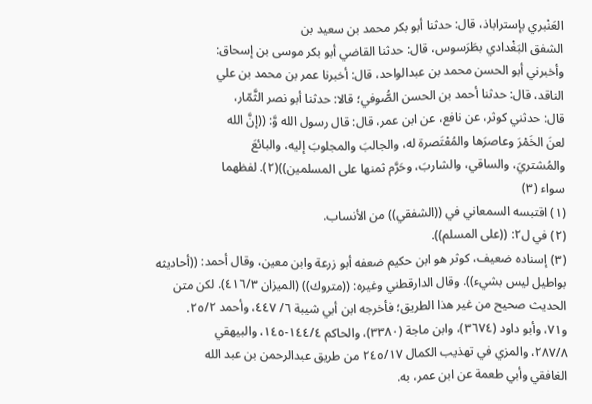العَنْبري بإستراباذ، قال: حدثنا أبو بكر محمد بن سعيد بن
الشفق البَغْدادي بطَرَسوس، قال: حدثنا القاضي أبو بكر موسى بن إسحاق:
وأخبرني أبو الحسن محمد بن عبدالواحد، قال: أخبرنا عمر بن محمد بن علي
الناقد، قال: حدثنا أحمد بن الحسن الصُّوفي؛ قالا: حدثنا أبو نصر الثَّمّار،
قال: حدثني كوثر، عن نافع، عن ابن عمر، قال: قال رسول الله وَّ: ((إنَّ الله
لعنَ الخَمْرَ وعاصرَها والمُعْتَصرة له، والجالبَ والمجلوبَ إليه، والبائعَ
والمُشتريَ، والساقي، والشاربَ، وحَرَّم ثمنها على المسلمين))(٢). لفظهما
سواء (٣)
(١) اقتبسه السمعاني في ((الشفقي)) من الأنساب.
(٢) في ل٢: ((على المسلم)).
(٣) إسناده ضعيف، كوثر هو ابن حكيم ضعفه أبو زرعة وابن معين، وقال أحمد: ((أحاديثه
بواطيل ليس بشيء)). وقال الدارقطني وغيره: ((متروك)) (الميزان ٤١٦/٣). لكن متن
الحديث صحيح من غير هذا الطريق؛ فأخرجه ابن أبي شيبة ٦/ ٤٤٧، وأحمد ٢٥/٢.
و٧١، وأبو داود (٣٦٧٤)، وابن ماجة (٣٣٨٠)، والحاكم ١٤٤/٤-١٤٥، والبيهقي
٢٨٧/٨، والمزي في تهذيب الكمال ٢٤٥/١٧ من طريق عبدالرحمن بن عبد الله
الغافقي وأبي طعمة عن ابن عمر، به.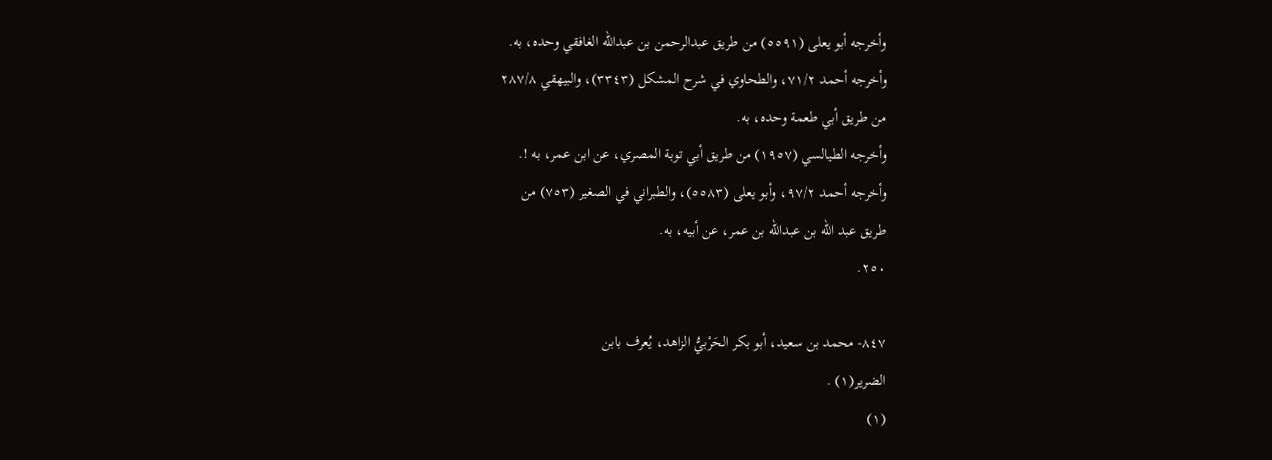وأخرجه أبو يعلى (٥٥٩١) من طريق عبدالرحمن بن عبدالله الغافقي وحده، به.
وأخرجه أحمد ٧١/٢، والطحاوي في شرح المشكل (٣٣٤٣)، والبيهقي ٢٨٧/٨
من طريق أبي طعمة وحده، به.
وأخرجه الطيالسي (١٩٥٧) من طريق أبي توبة المصري، عن ابن عمر، به !.
وأخرجه أحمد ٩٧/٢، وأبو يعلى (٥٥٨٣)، والطبراني في الصغير (٧٥٣) من
طريق عبد الله بن عبدالله بن عمر، عن أبيه، به.
٢٥٠.

٨٤٧- محمد بن سعيد، أبو بكر الحَرْبيُّ الزاهد، يُعرف بابن
الضرير(١) .
(١)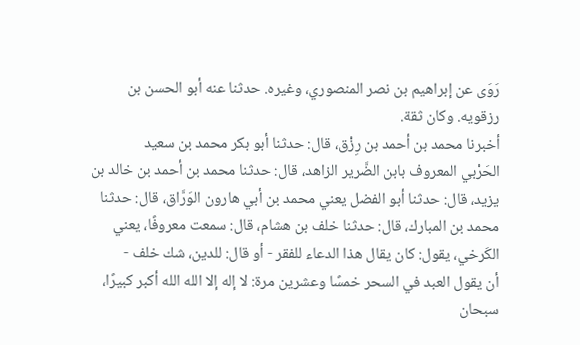رَوَى عن إبراهيم بن نصر المنصوري، وغيره. حدثنا عنه أبو الحسن بن
رزقويه. وكان ثقة.
أخبرنا محمد بن أحمد بن رِزْق، قال: حدثنا أبو بكر محمد بن سعيد
الحَرْبي المعروف بابن الضَّرير الزاهد، قال: حدثنا محمد بن أحمد بن خالد بن
يزيد، قال: حدثنا أبو الفضل يعني محمد بن أبي هارون الوَرَّاق، قال: حدثنا
محمد بن المبارك، قال: حدثنا خلف بن هشام، قال: سمعت معروفًا، يعني
الكَرخي، يقول: كان يقال هذا الدعاء للفقر - أو قال: للدين، شك خلف -
أن يقول العبد في السحر خمسًا وعشرين مرة: لا إله إلا الله الله أكبر كبيرًا،
سبحان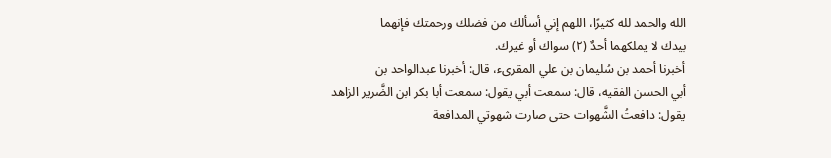الله والحمد لله كثيرًا، اللهم إني أسألك من فضلك ورحمتك فإنهما
بيدك لا يملكهما أحدٌ (٢) سواك أو غيرك.
أخبرنا أحمد بن سُليمان بن علي المقرىء، قال: أخبرنا عبدالواحد بن
أبي الحسن الفقيه، قال: سمعت أبي يقول: سمعت أبا بكر ابن الضَّرير الزاهد
يقول: دافعتُ الشَّهوات حتى صارت شهوتي المدافعة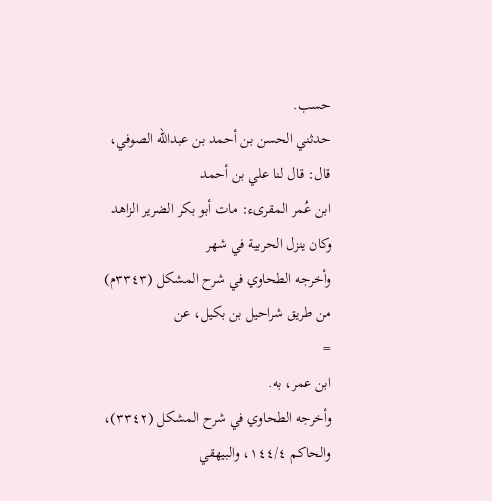حسب.
حدثني الحسن بن أحمد بن عبدالله الصوفي، قال: قال لنا علي بن أحمد
ابن عُمر المقرىء: مات أبو بكر الضرير الزاهد وكان ينزل الحربية في شهر
وأخرجه الطحاوي في شرح المشكل (٣٣٤٣م) من طريق شراحيل بن بكيل، عن
=
ابن عمر، به.
وأخرجه الطحاوي في شرح المشكل (٣٣٤٢)، والحاكم ١٤٤/٤، والبيهقي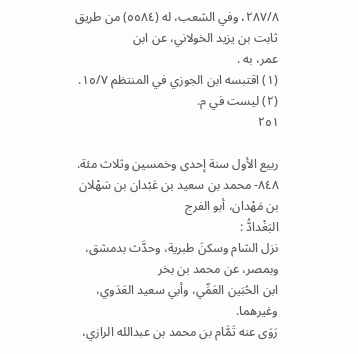٢٨٧/٨، وفي الشعب، له (٥٥٨٤) من طريق ثابت بن يزيد الخولاني، عن ابن
عمر، به .
(١) اقتبسه ابن الجوزي في المنتظم ١٥/٧.
(٢) ليست في م.
٢٥١

ربيع الأول سنة إحدى وخمسين وثلاث مئة.
٨٤٨- محمد بن سعيد بن عَبْدان بن سَهْلان بن مَهْدان، أبو الفرج
البَغْدادُّ :
نزل الشام وسكنَ طبرية، وحدَّث بدمشق، وبمصر، عن محمد بن بخر
ابن الحُبَين العَمِّي، وأبي سعيد العَدَوي، وغيرهما.
رَوَى عنه تَمَّام بن محمد بن عبدالله الرازي،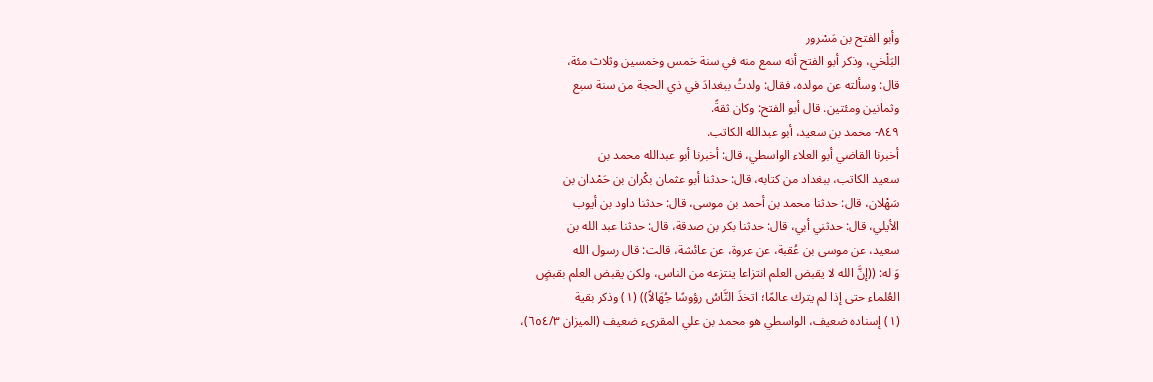وأبو الفتح بن مَسْرور
البَلْخي، وذكر أبو الفتح أنه سمع منه في سنة خمس وخمسين وثلاث مئة،
قال: وسألته عن مولده، فقال: ولدتُ ببغدادَ في ذي الحجة من سنة سبع
وثمانين ومئتين. قال أبو الفتح: وكان ثقةً.
٨٤٩- محمد بن سعيد، أبو عبدالله الكاتب.
أخبرنا القاضي أبو العلاء الواسطي، قال: أخبرنا أبو عبدالله محمد بن
سعید الکاتب، ببغداد من کتابه، قال: حدثنا أبو عثمان بكْران بن حَمْدان بن
سَهْلان، قال: حدثنا محمد بن أحمد بن موسى، قال: حدثنا داود بن أيوب
الأيلي، قال: حدثني أبي، قال: حدثنا بكر بن صدقة، قال: حدثنا عبد الله بن
سعيد، عن موسى بن عُقبة، عن عروة، عن عائشة، قالت: قال رسول الله
وَ له: ((إنَّ الله لا يقبض العلم انتزاعا ينتزعه من الناس، ولكن يقبض العلم بقبضٍ
العُلماء حتى إذا لم يترك عالمًا؛ اتخذَ النَّاسُ رؤوسًا جُهَالاً)) (١) وذكر بقية
(١) إسناده ضعيف، الواسطي هو محمد بن علي المقرىء ضعيف (الميزان ٦٥٤/٣)،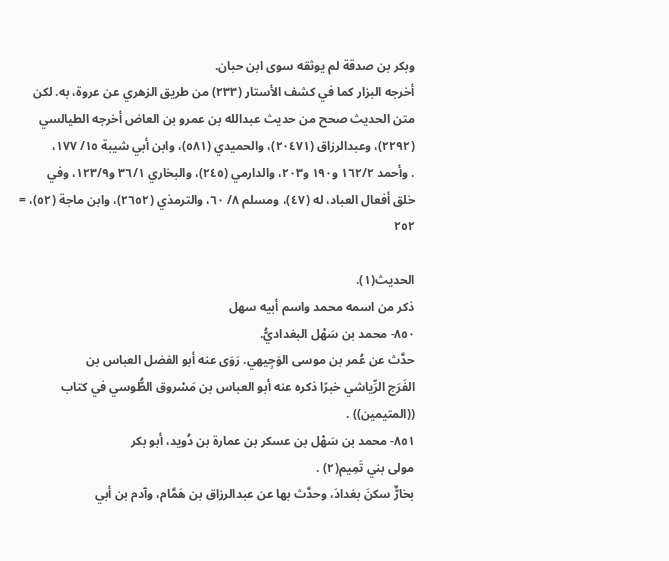وبکر بن صدقة لم یوثقه سوی ابن حبان.
أخرجه البزار كما في كشف الأستار (٢٣٣) من طريق الزهري عن عروة، به. لكن
متن الحديث صحح من حديث عبدالله بن عمرو بن العاض أخرجه الطيالسي
(٢٢٩٢)، وعبدالرزاق (٢٠٤٧١)، والحميدي (٥٨١)، وابن أبي شيبة ١٥/ ١٧٧،
. وأحمد ١٦٢/٢ و١٩٠ و٢٠٣، والدارمي (٢٤٥)، والبخاري ٣٦/١ و١٢٣/٩، وفي
خلق أفعال العباد، له (٤٧)، ومسلم ٨/ ٦٠، والترمذي (٢٦٥٢)، وابن ماجة (٥٢)، =
٢٥٢

الحديث(١).
ذکر من اسمه محمد واسم أبيه سهل
٨٥٠- محمد بن سَهْل البغداديُّ.
حدَّث عن عُمر بن موسى الوَجِيهي. رَوَى عنه أبو الفضل العباس بن
الفَرَج الرِّياشي خبرًا ذكره عنه أبو العباس بن مَسْروق الطُّوسي في كتاب
((المتیمین)) .
٨٥١- محمد بن سَهْل بن عسكر بن عمارة بن دُويد، أبو بكر
مولى بني تَمِيم(٢) .
بخارٌّ سكنَ بغدادَ، وحدَّث بها عن عبدالرزاق بن هَمَّام، وآدم بن أبي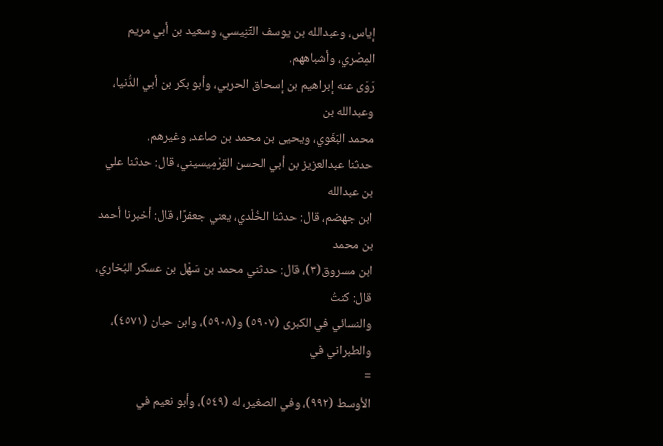إياس، وعبدالله بن يوسف التِّنِيسي، وسعيد بن أبي مريم المِصْري، وأشباههم.
رَوَى عنه إبراهيم بن إسحاق الحربي، وأبو بكر بن أبي الدُّنيا، وعبدالله بن
محمد البَغَوي، ويحيى بن محمد بن صاعد، وغيرهم.
حدثنا عبدالعزيز بن أبي الحسن القِرْمِيسيني، قال: حدثنا علي بن عبدالله
ابن جهضم، قال: حدثنا الخُلْدي، يعني جعفرًا، قال: أخبرنا أحمد بن محمد
ابن مسروق(٣)، قال: حدثني محمد بن سَهْل بن عسكر البُخاري، قال: كنتُ
والنسائي في الكبرى (٥٩٠٧) و(٥٩٠٨)، وابن حبان (٤٥٧١)، والطبراني في
=
الأوسط (٩٩٢)، وفي الصغير، له (٥٤٩)، وأبو نعيم في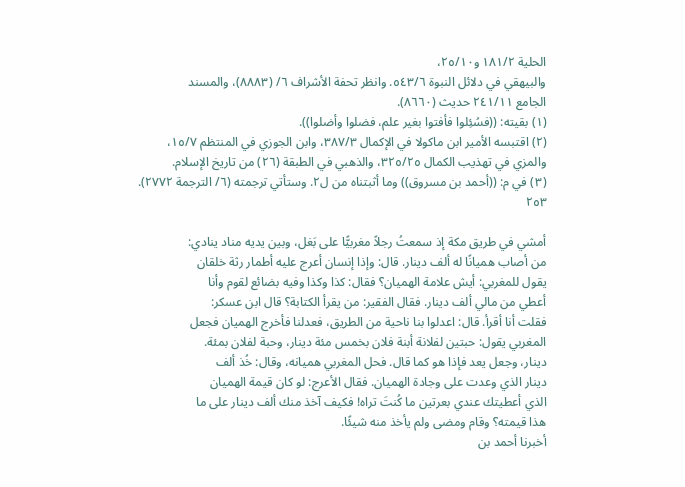الحلية ١٨١/٢ و٢٥/١٠،
والبيهقي في دلائل النبوة ٥٤٣/٦. وانظر تحفة الأشراف ٦/ (٨٨٨٣)، والمسند
الجامع ٢٤١/١١ حديث (٨٦٦٠).
(١) بقيته: ((فسُئِلوا فأفتوا بغير علم، فضلوا وأضلوا)).
(٢) اقتبسه الأمير ابن ماكولا في الإكمال ٣٨٧/٣، وابن الجوزي في المنتظم ١٥/٧،
والمزي في تهذيب الكمال ٣٢٥/٢٥، والذهبي في الطبقة (٢٦) من تاريخ الإسلام.
(٣) في م: ((أحمد بن مسروق)) وما أثبتناه من ل٢. وستأتي ترجمته (٦/ الترجمة ٢٧٧٢).
٢٥٣

أمشي في طريق مكة إذ سمعتُ رجلاً مغربيًّا على بَغل، وبين يديه مناد ينادي:
من أصاب هميانًا له ألف دينار. قال: وإذا إنسان أعرج عليه أطمار رثة خلقان
يقول للمغربي: أيش علامة الهميان؟ فقال: كذا وكذا وفيه بضائع لقوم وأنا
أعطي من مالي ألف دينار. فقال الفقير: من يقرأ الكتابة؟ قال ابن عسكر:
فقلت أنا أقرأ. قال: اعدلوا بنا ناحية من الطريق، فعدلنا فأخرج الهميان فجعل
المغربي يقول: حبتين لفلانة أبنة فلان بخمس مئة دينار، وحبة لفلان بمئة.
دينار، وجعل يعد فإذا هو كما قال. فحل المغربي هميانه، وقال: خُذ ألف
دينار الذي وعدت على وجادة الهميان. فقال الأعرج: لو كان قيمة الهميان
الذي أعطيتك عندي بعرتين ما كُنتَ تراه! فكيف آخذ منك ألف دينار على ما
هذا قیمته؟ وقام ومضی ولم يأخذ منه شيئًا.
أخبرنا أحمد بن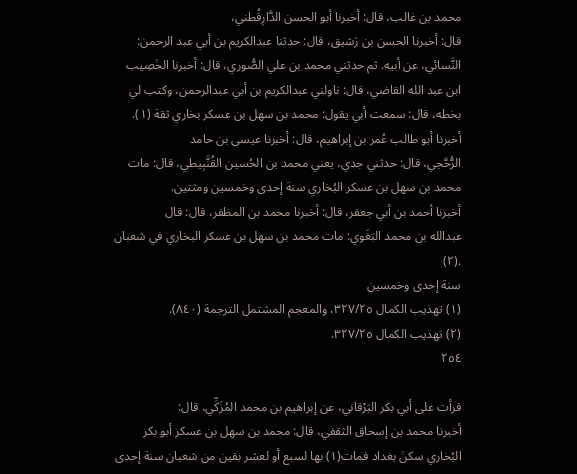محمد بن غالب، قال: أخبرنا أبو الحسن الدَّارِقُطني،
قال: أخبرنا الحسن بن رَشيق، قال: حدثنا عبدالكريم بن أبي عبد الرحمن:
النَّسائي، عن أبيه. ثم حدثني محمد بن علي الصُّوري، قال: أخبرنا الخَصِيب
ابن عبد الله القاضي، قال: ناولني عبدالكريم بن أبي عبدالرحمن، وکتب لي
بخطه، قال: سمعت أبي يقول: محمد بن سهل بن عسكر بخاري ثقة (١).
أخبرنا أبو طالب عُمر بن إبراهيم، قال: أخبرنا عيسى بن حامد
الرُّحَّجي، قال: حدثني جدي، يعني محمد بن الحُسين القُنَّبِيطي، قال: مات
محمد بن سهل بن عسکر البُخاري سنة إحدى وخمسين ومثتين.
أخبرنا أحمد بن أبي جعفر، قال: أخبرنا محمد بن المظفر، قال: قال
عبدالله بن محمد البَغَوي: مات محمد بن سهل بن عسكر البخاري في شعبان
.(٢)
سنة إحدى وخمسين
(١) تهذيب الكمال ٣٢٧/٢٥، والمعجم المشتمل الترجمة (٨٤٠).
(٢) تهذيب الكمال ٣٢٧/٢٥.
٢٥٤

قرأت على أبي بكر البَرْقاني، عن إبراهيم بن محمد المُزَكِّي، قال:
أخبرنا محمد بن إسحاق الثقفي، قال: محمد بن سهل بن عسكر أبو بكر
البُخاري سكنَ بغداد فمات(١) بها لسبع أو لعشر بقين من شعبان سنة إحدى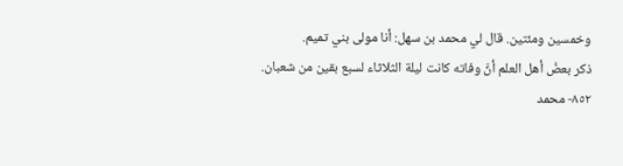وخمسين ومئتين. قال لي محمد بن سهل: أنا مولى بني تميم.
ذكر بعضُ أهل العلم أنَّ وفاته كانت ليلة الثلاثاء لسبع بقين من شعبان.
٨٥٢- محمد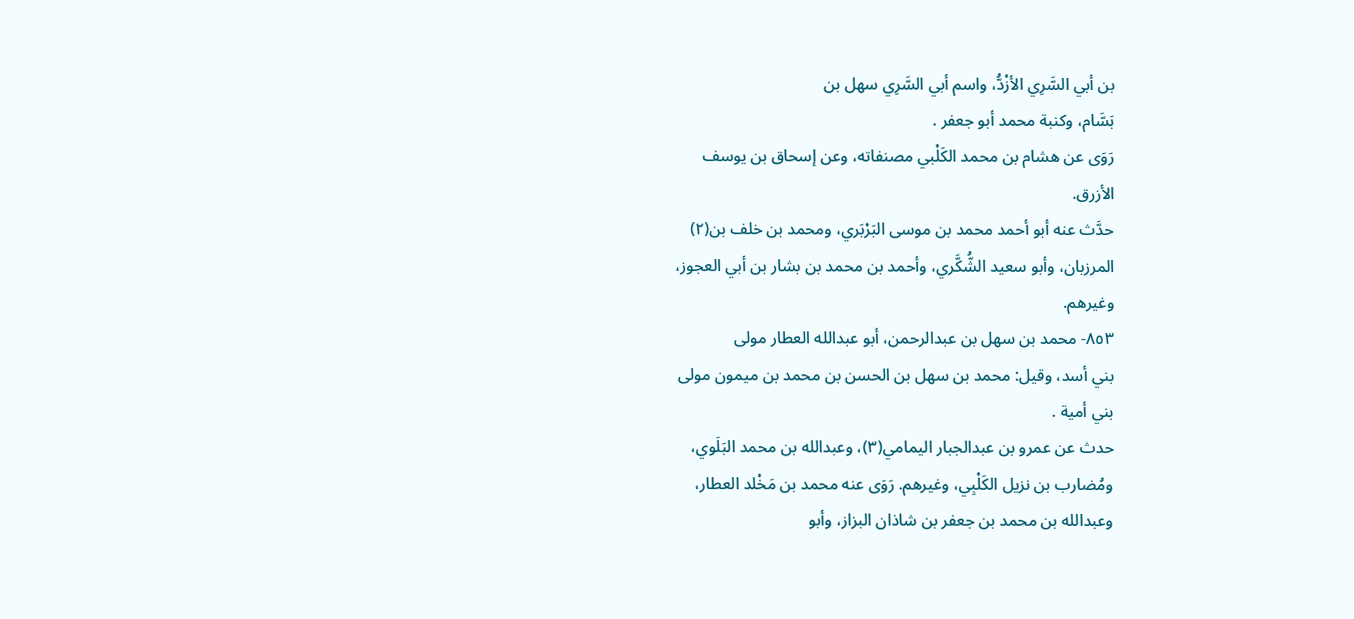بن أبي السَّرِي الأزْدُّ، واسم أبي السَّرِي سهل بن
بَسَّام، وكنبة محمد أبو جعفر .
رَوَى عن هشام بن محمد الكَلْبي مصنفاته، وعن إسحاق بن يوسف
الأزرق.
حدَّث عنه أبو أحمد محمد بن موسى البَرْبَري، ومحمد بن خلف بن(٢)
المرزبان، وأبو سعيد الشُّكَّري، وأحمد بن محمد بن بشار بن أبي العجوز،
وغيرهم.
٨٥٣- محمد بن سهل بن عبدالرحمن، أبو عبدالله العطار مولى
بني أسد، وقيل: محمد بن سهل بن الحسن بن محمد بن ميمون مولى
بني أمية .
حدث عن عمرو بن عبدالجبار اليمامي(٣)، وعبدالله بن محمد البَلَوي،
ومُضارب بن نزيل الكَلْبِي، وغيرهم. رَوَى عنه محمد بن مَخْلد العطار،
وعبدالله بن محمد بن جعفر بن شاذان البزاز، وأبو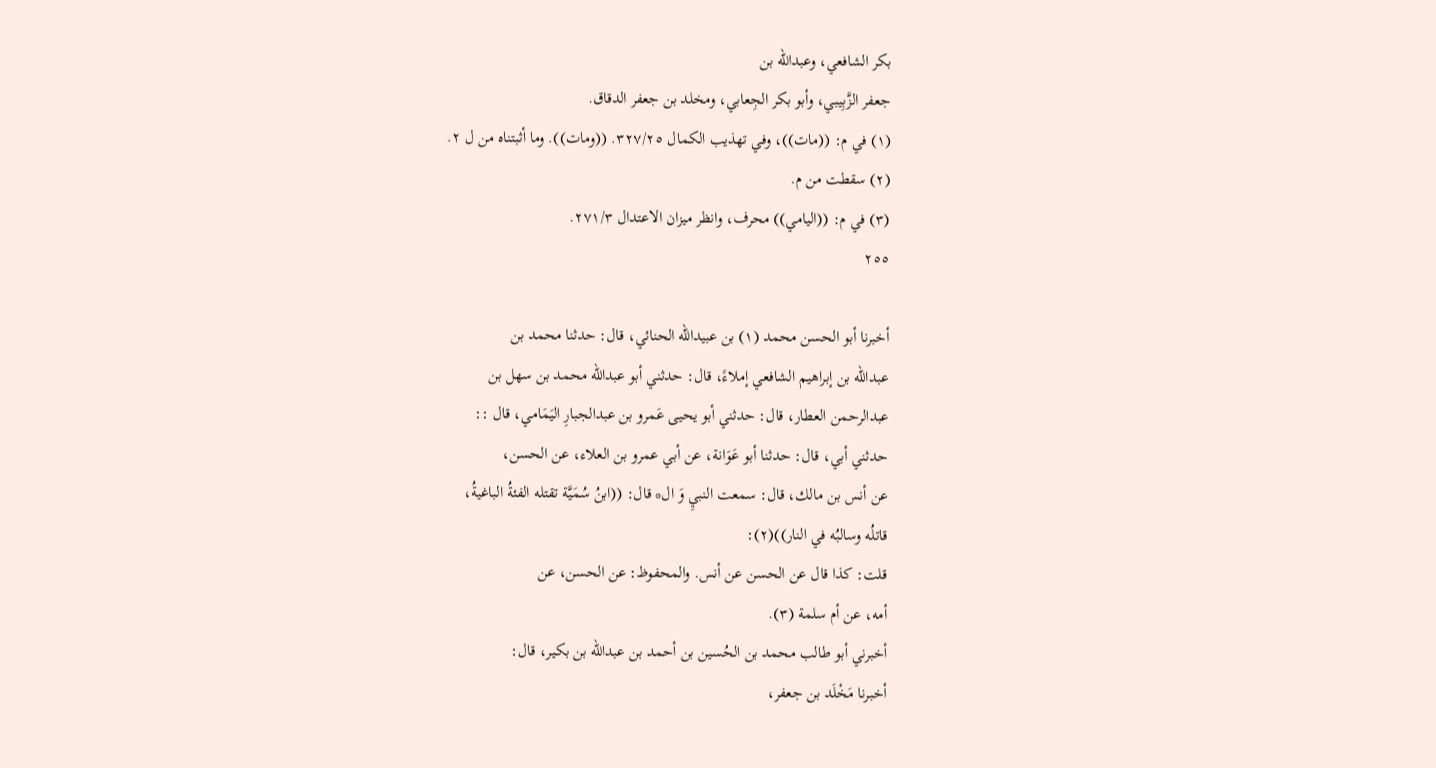بكر الشافعي، وعبدالله بن
جعفر الزَّبِيبي، وأبو بكر الجِعابي، ومخلد بن جعفر الدقاق.
(١) في م: ((مات))، وفي تهذيب الكمال ٣٢٧/٢٥. ((ومات)). وما أثبتناه من ل ٢.
(٢) سقطت من م.
(٣) في م: ((اليامي)) محرف، وانظر ميزان الاعتدال ٢٧١/٣.
٢٥٥

أخبرنا أبو الحسن محمد (١) بن عبيدالله الحنائي، قال: حدثنا محمد بن
عبدالله بن إبراهيم الشافعي إملاءً، قال: حدثني أبو عبدالله محمد بن سهل بن
عبدالرحمن العطار، قال: حدثني أبو يحيى عَمرو بن عبدالجبارِ اليَمَامي، قال ::
حدثني أبي، قال: حدثنا أبو عَوَانة، عن أبي عمرو بن العلاء، عن الحسن،
عن أنس بن مالك، قال: سمعت النبيِ وَ ال* قال: ((ابنُ سُمَيَّة تقتله الفئةُ الباغيةُ،
قاتلُه وسالبُه في النار))(٢):
قلت: كذا قال عن الحسن عن أنس. والمحفوظ: عن الحسن، عن
أمه، عن أم سلمة (٣).
أخبرني أبو طالب محمد بن الحُسين بن أحمد بن عبدالله بن بكير، قال:
أخبرنا مَخْلَد بن جعفر،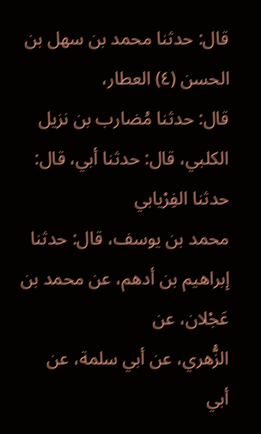قال: حدثنا محمد بن سهل بن الحسن (٤) العطار،
قال: حدثنا مُضارب بن نزيل الكلبي، قال: حدثنا أبي، قال: حدثنا الفِرْيابي
محمد بن يوسف، قال: حدثنا إبراهيم بن أدهم، عن محمد بن عَجْلان، عن
الزُّهري، عن أبي سلمة، عن أبي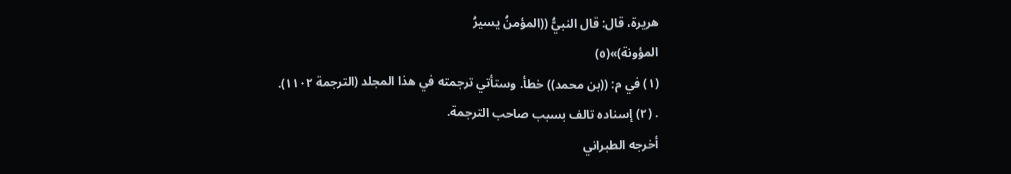هريرة، قال: قال النبيُّ ((المؤمنُ يسيرُ
المؤونة)»(٥)
(١) في م: ((بن محمد)) خطأ. وستأتي ترجمته في هذا المجلد (الترجمة ١١٠٢).
. (٢) إسناده تالف بسبب صاحب الترجمة.
أخرجه الطبراني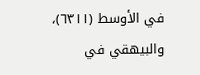في الأوسط (٦٣١١)، والبيهقي في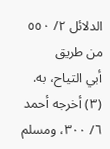الدلائل ٢/ ٥٥٠ من طريق
أبي التياح، به.
(٣) أخرجه أحمد ٦/ ٣٠٠، ومسلم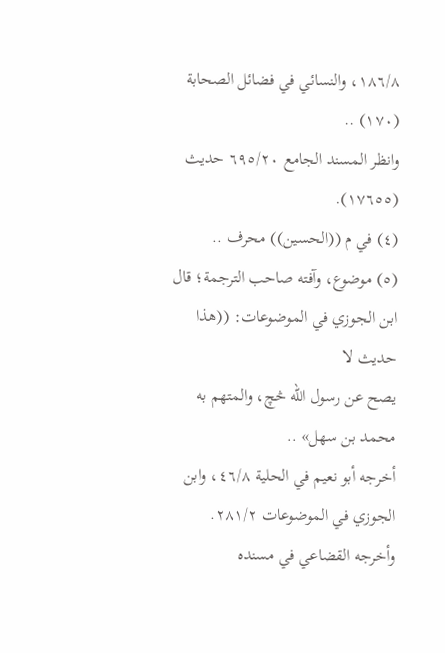١٨٦/٨، والنسائي في فضائل الصحابة (١٧٠) ..
وانظر المسند الجامع ٦٩٥/٢٠ حديث (١٧٦٥٥).
(٤) في م ((الحسين)) محرف ..
(٥) موضوع، وآفته صاحب الترجمة؛ قال ابن الجوزي في الموضوعات: ((هذا حديث لا
یصح عن رسول الله څچ، والمتهم به محمد بن سهل» ..
أخرجه أبو نعيم في الحلية ٤٦/٨، وابن الجوزي في الموضوعات ٢٨١/٢.
وأخرجه القضاعي في مسنده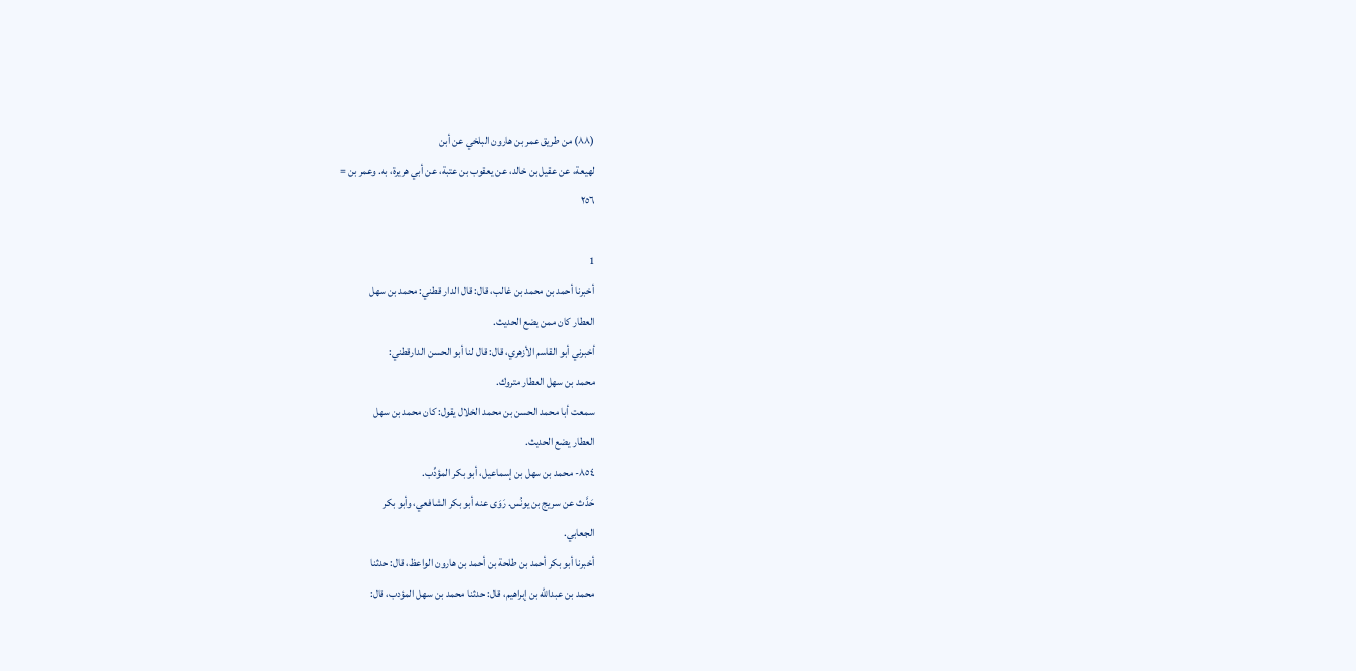(٨٨) من طريق عمر بن هارون البلخي عن أبن
لهيعة، عن عقيل بن خالد، عن يعقوب بن عتبة، عن أبي هريرة، به. وعمر بن =
٢٥٦

1
أخبرنا أحمد بن محمد بن غالب، قال: قال الدار قطني: محمد بن سهل
العطار كان ممن يضع الحديث.
أخبرني أبو القاسم الأزهري، قال: قال لنا أبو الحسن الدارقطني:
محمد بن سهل العطار متروك.
سمعت أبا محمد الحسن بن محمد الخلال يقول: كان محمد بن سهل
العطار يضع الحديث.
٨٥٤- محمد بن سهل بن إسماعيل، أبو بكر المؤدِّب.
حَدَّث عن سريج بن يونُس. رَوَى عنه أبو بكر الشافعي، وأبو بكر
الجعابي.
أخبرنا أبو بكر أحمد بن طلحة بن أحمد بن هارون الواعظ، قال: حدثنا
محمد بن عبدالله بن إبراهيم، قال: حدثنا محمد بن سهل المؤدب، قال: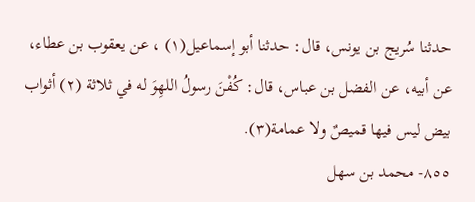حدثنا سُريج بن يونس، قال: حدثنا أبو إسماعيل(١) ، عن يعقوب بن عطاء،
عن أبيه، عن الفضل بن عباس، قال: كُفْنَ رسولُ اللهِوَ له في ثلاثة (٢) أثواب
بيض ليس فيها قميصٌ ولا عمامة(٣).
٨٥٥- محمد بن سهل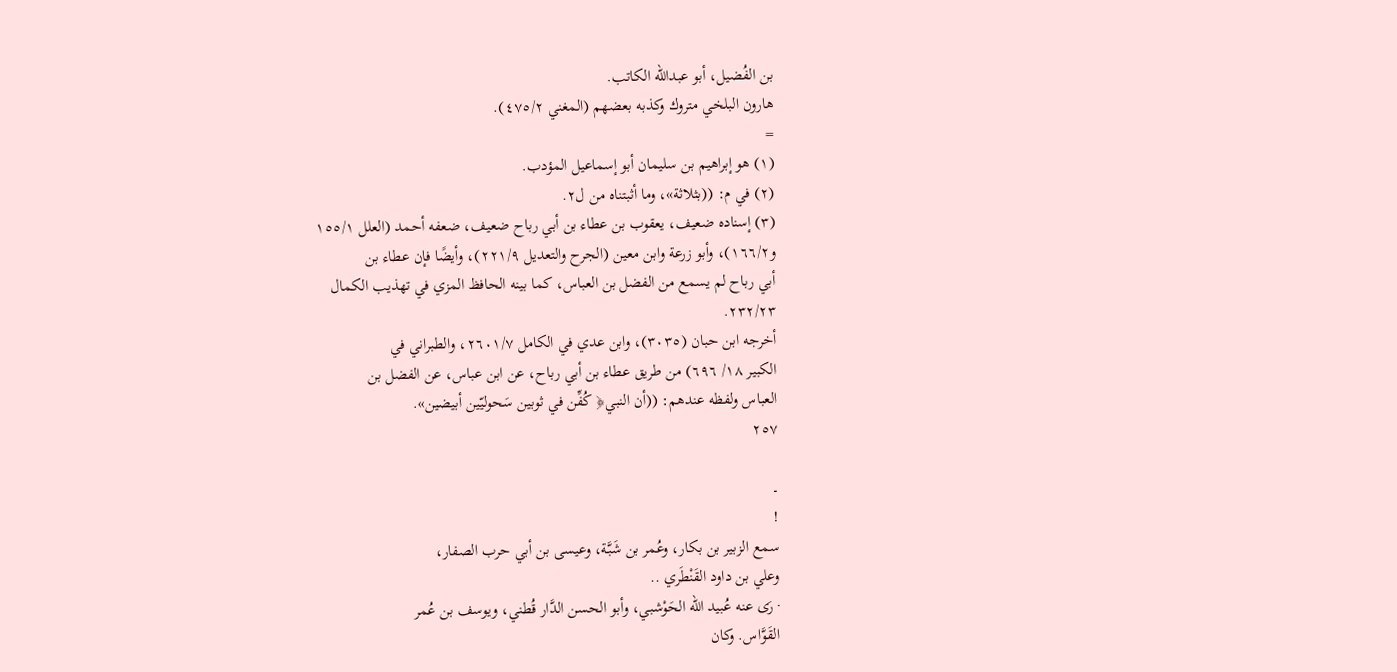بن الفُضيل، أبو عبدالله الكاتب.
هارون البلخي متروك وكذبه بعضهم (المغني ٤٧٥/٢).
=
(١) هو إبراهيم بن سليمان أبو إسماعيل المؤدب.
(٢) في م: ((بثلاثة»، وما أثبتناه من ل٢.
(٣) إسناده ضعيف، يعقوب بن عطاء بن أبي رباح ضعيف، ضعفه أحمد (العلل ١٥٥/١
و١٦٦/٢)، وأبو زرعة وابن معين (الجرح والتعديل ٢٢١/٩)، وأيضًا فإن عطاء بن
أبي رباح لم يسمع من الفضل بن العباس، كما بينه الحافظ المزي في تهذيب الكمال
٢٣٢/٢٣.
أخرجه ابن حبان (٣٠٣٥)، وابن عدي في الكامل ٢٦٠١/٧، والطبراني في
الكبير ١٨/ ٦٩٦) من طريق عطاء بن أبي رباح، عن ابن عباس، عن الفضل بن
العباس ولفظه عندهم: ((أن النبي﴿ كُفِّن في ثوبين سَحوليّين أبيضين».
٢٥٧

۔
!
سمع الزبير بن بكار، وعُمر بن شَبَّة، وعيسى بن أبي حرب الصفار،
وعلي بن داود القَنْطَري ..
· رَى عنه عُبيد الله الحَوْشبي، وأبو الحسن الدَّار قُطني، ويوسف بن عُمر
القَوَّاس. وكان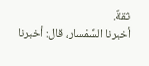ثقةٌ.
أخبرنا السِّمْسار، قال: أخبرنا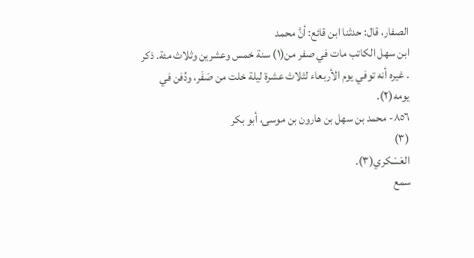الصفار، قال: حدثنا ابن قائع: أنَّ محمد
ابن سهل الكاتب مات في صفر من(١) سنة خمس وعشرين وثلاث مئة. ذكر
. غيره أنه توفي يوم الأربعاء لثلاث عشرة ليلة خلت من صَفَر، ودُفن في
يومه(٢).
٨٥٦- محمد بن سهل بن هارون بن موسى، أبو بكر
(٣)
العَسْكري(٣).
سمع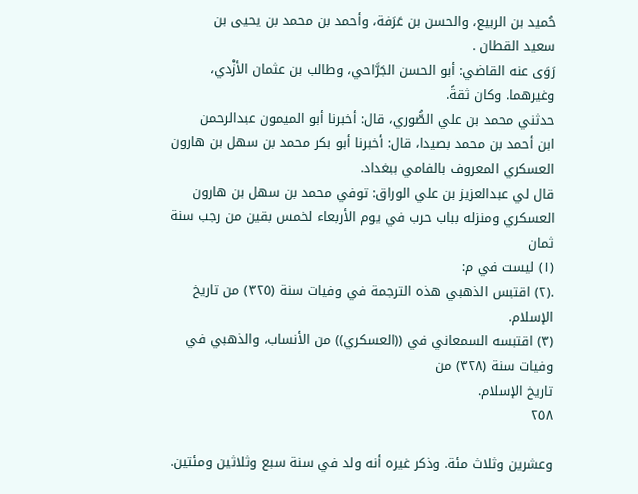حُميد بن الربيع، والحسن بن عَرَفة، وأحمد بن محمد بن يحيى بن
سعيد القطان .
رَوَى عنه القاضي: أبو الحسن الجَرَّاحي، وطالب بن عثمان الأزْدي،
وغيرهما. وكان ثقةً.
حدثني محمد بن علي الصُّوري، قال: أخبرنا أبو الميمون عبدالرحمن
ابن أحمد بن محمد بصيدا، قال: أخبرنا أبو بكر محمد بن سهل بن هارون
العسكري المعروف بالفامي ببغداد.
قال لي عبدالعزيز بن علي الوراق: توفي محمد بن سهل بن هارون
العسكري ومنزله بباب حرب في يوم الأربعاء لخمس بقين من رجب سنة ثمان
(١) ليست في م:
.(٢) اقتبس الذهبي هذه الترجمة في وفيات سنة (٣٢٥) من تاريخ الإسلام.
(٣) اقتبسه السمعاني في ((العسكري)) من الأنساب، والذهبي في وفيات سنة (٣٢٨) من
تاريخ الإسلام.
٢٥٨

وعشرين وثلاث مئة. وذکر غيره أنه ولد في سنة سبع وثلاثين ومئتين.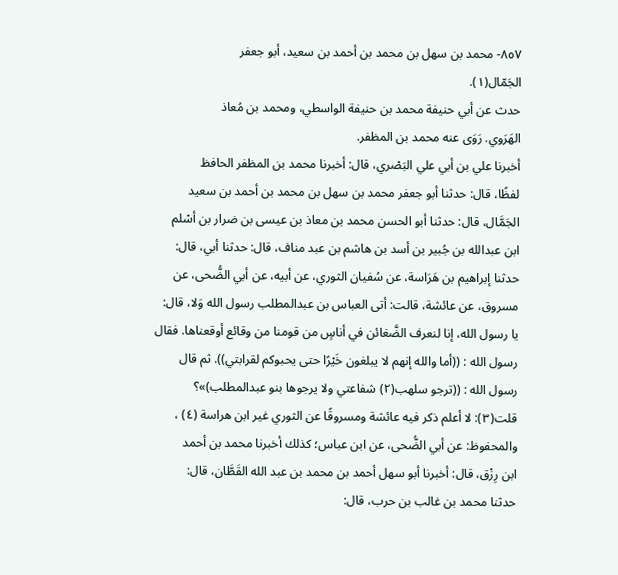٨٥٧- محمد بن سهل بن محمد بن أحمد بن سعيد، أبو جعفر
الجَمّال(١).
حدث عن أبي حنيفة محمد بن حنيفة الواسطي، ومحمد بن مُعاذ
الهَرَوي. رَوَى عنه محمد بن المظفر.
أخبرنا علي بن أبي علي البَصْري، قال: أخبرنا محمد بن المظفر الحافظ
لفظًا، قال: حدثنا أبو جعفر محمد بن سهل بن محمد بن أحمد بن سعيد
الجَمَّال، قال: حدثنا أبو الحسن محمد بن معاذ بن عيسى بن ضرار بن أسْلم
ابن عبدالله بن جُبير بن أسد بن هاشم بن عبد مناف، قال: حدثنا أبي، قال:
حدثنا إبراهيم بن هَرَاسة، عن سُفيان الثوري، عن أبيه، عن أبي الضُّحى، عن
مسروق، عن عائشة، قالت: أتى العباس بن عبدالمطلب رسول الله وَلا، قال:
يا رسول الله، إنا لنعرف الضَّغائن في أناسٍ من قومنا من وقائع أوقعناها. فقال
رسول الله : ((أما والله إنهم لا يبلغون خَيْرًا حتى يحبوكم لقرابتي)). ثم قال
رسول الله : ((ترجو سلهب(٢) شفاعتي ولا يرجوها بنو عبدالمطلب)»؟
قلت(٣): لا أعلم ذكر فيه عائشة ومسروقًا عن الثوري غير ابن هراسة (٤) ،
والمحفوظ: عن أبي الضُّحى، عن ابن عباس؛ كذلك أخبرنا محمد بن أحمد
ابن رِزْق، قال: أخبرنا أبو سهل أحمد بن محمد بن عبد الله القَطَّان، قال:
حدثنا محمد بن غالب بن حرب، قال: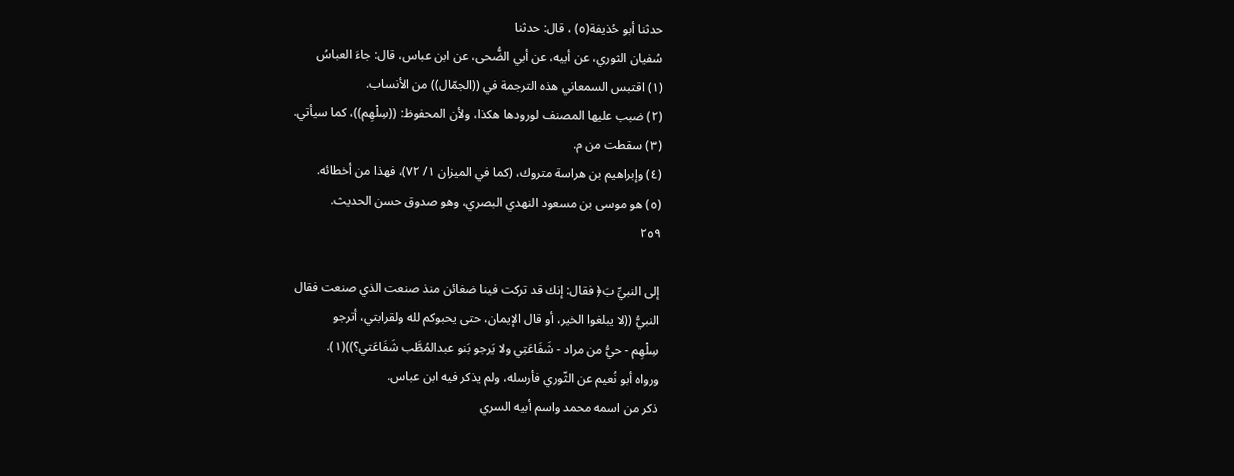حدثنا أبو حُذيفة(٥) ، قال: حدثنا
سُفيان الثوري، عن أبيه، عن أبي الضُّحى، عن ابن عباس، قال: جاءَ العباسُ
(١) اقتبس السمعاني هذه الترجمة في ((الجمّال)) من الأنساب.
(٢) ضبب عليها المصنف لورودها هكذا، ولأن المحفوظ: ((سِلْهِم))، كما سيأتي.
(٣) سقطت من م.
(٤) وإبراهيم بن هراسة متروك، (كما في الميزان ١/ ٧٢)، فهذا من أخطائه.
(٥) هو موسى بن مسعود النهدي البصري، وهو صدوق حسن الحديث.
٢٥٩

إلى النبيِّ بَ﴿ فقال: إنك قد تركت فينا ضغائن منذ صنعت الذي صنعت فقال
النبيُّ ((لا يبلغوا الخير، أو قال الإيمان، حتى يحبوكم لله ولقرابتي، أترجو
سِلْهِم - حيُّ من مراد - شَفَاعَتِي ولا يَرجو بَنو عبدالمُطَّب شَفَاعَتي؟))(١).
ورواه أبو نُعيم عن الثّوري فأرسله، ولم يذكر فیه ابن عباس.
ذكر من اسمه محمد واسم أبيه السري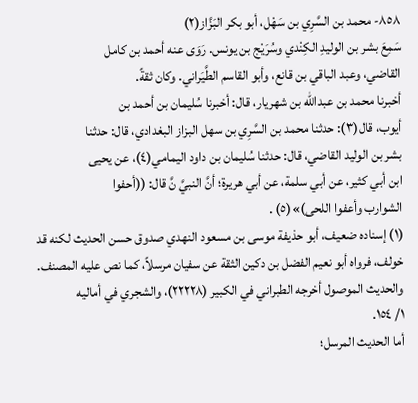٨٥٨- محمد بن السَّرِي بن سَهْل، أبو بكر البَزَّاز(٢)
سَمِعَ بشر بن الوليدِ الكِنْدي وسُرَيْج بن يونس. رَوَى عنه أحمد بن كامل
القاضي، وعبد الباقي بن قانع، وأبو القاسم الطَّيَراني. وكان ثقةً.
أخبرنا محمد بن عبدالله بن شهريار، قال: أخبرنا سُليمان بن أحمد بن
أيوب، قال(٣): حدثنا محمد بن السَّرِي بن سهل البزاز البغدادي، قال: حدثنا
بشر بن الوليد القاضي، قال: حدثنا سُليمان بن داود اليمامي(٤)، عن يحيى
ابن أبي كثير، عن أبي سلمة، عن أبي هريرة؛ أنَّ النبيَّ نَّ قال: ((أحفوا
الشوارب وأعفوا اللحى)»(٥) .
(١) إسناده ضعيف، أبو حذيفة موسى بن مسعود النهدي صدوق حسن الحدیث لكنه قد
خولف، فرواه أبو نعيم الفضل بن دكين الثقة عن سفيان مرسلاً، كما نص عليه المصنف.
والحديث الموصول أخرجه الطبراني في الكبير (٢٢٢٢٨)، والشجري في أماليه
١/ ١٥٤.
أما الحديث المرسل؛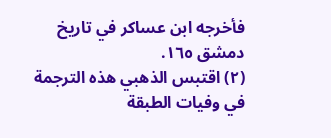فأخرجه ابن عساكر في تاريخ دمشق ١٦٥.
(٢) اقتبس الذهبي هذه الترجمة في وفيات الطبقة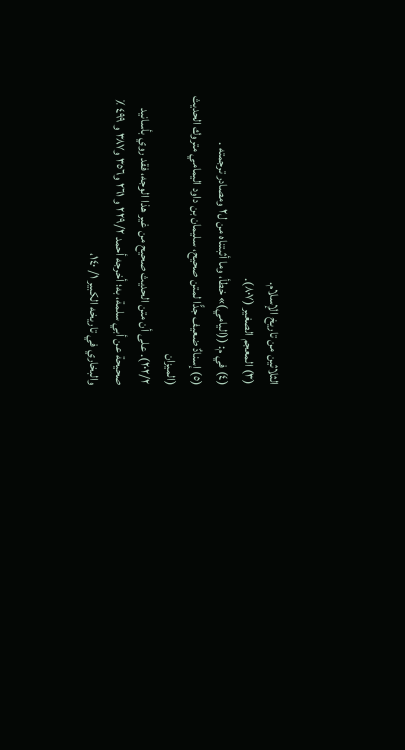الثلاثين من تاريخ الإسلام.
(٣) المعجم الصغير (٨٠٧).
(٤) في م: ((اليامي)» خطأ، وما أثبتناه من ل٢ ومصادر ترجمته .
(٥) إسنادٌ ضعيف جدًّا لمتن صحيح، سليمان بن داود اليمامي متروك الحديث (الميزان
٢٠٢/٢). على أن متن الحديث صحيح من غير هذا الوجه، فقد روي بأسانيد
صحيحة عن أبي سلمة، به؛ أخرجه أحمد ٢٢٩/٢ و ٢٦١ و٣٥٦ و٣٨٧ و ٤٩٩ ٪
والبخاري في تاريخه الكبير ١/ ١٤٠،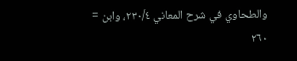والطحاوي في شرح المعاني ٢٣٠/٤، وابن =
٢٦٠